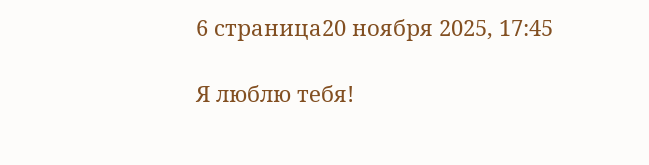6 страница20 ноября 2025, 17:45

Я люблю тебя!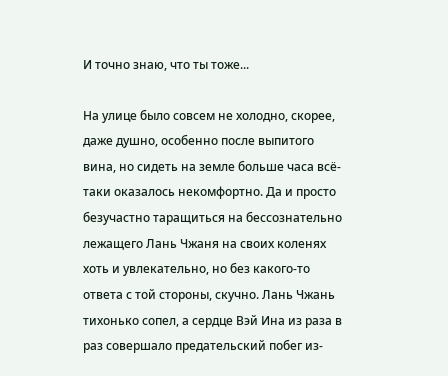И точно знаю, что ты тоже...

На улице было совсем не холодно, скорее, даже душно, особенно после выпитого вина, но сидеть на земле больше часа всё-таки оказалось некомфортно. Да и просто безучастно таращиться на бессознательно лежащего Лань Чжаня на своих коленях хоть и увлекательно, но без какого-то ответа с той стороны, скучно. Лань Чжань тихонько сопел, а сердце Вэй Ина из раза в раз совершало предательский побег из-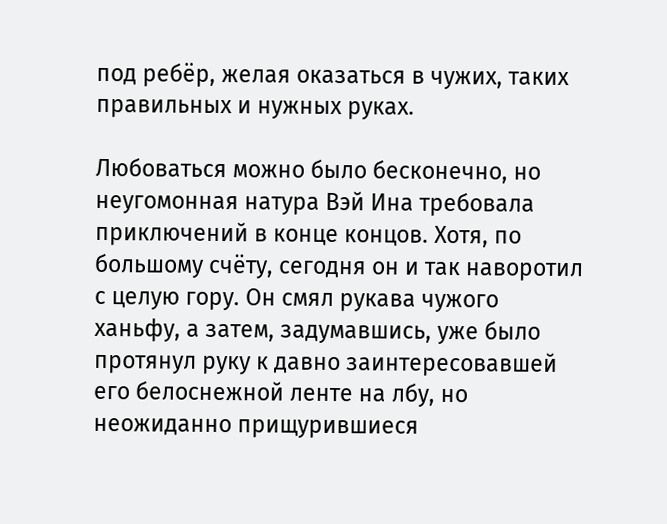под ребёр, желая оказаться в чужих, таких правильных и нужных руках.

Любоваться можно было бесконечно, но неугомонная натура Вэй Ина требовала приключений в конце концов. Хотя, по большому счёту, сегодня он и так наворотил с целую гору. Он смял рукава чужого ханьфу, а затем, задумавшись, уже было протянул руку к давно заинтересовавшей его белоснежной ленте на лбу, но неожиданно прищурившиеся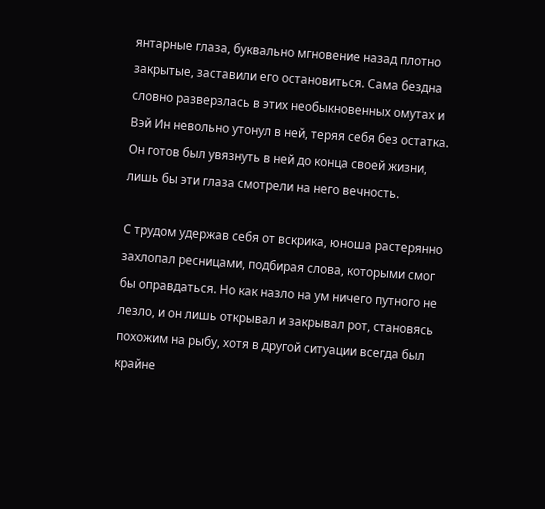янтарные глаза, буквально мгновение назад плотно закрытые, заставили его остановиться. Сама бездна словно разверзлась в этих необыкновенных омутах и Вэй Ин невольно утонул в ней, теряя себя без остатка. Он готов был увязнуть в ней до конца своей жизни, лишь бы эти глаза смотрели на него вечность.

С трудом удержав себя от вскрика, юноша растерянно захлопал ресницами, подбирая слова, которыми смог бы оправдаться. Но как назло на ум ничего путного не лезло, и он лишь открывал и закрывал рот, становясь похожим на рыбу, хотя в другой ситуации всегда был крайне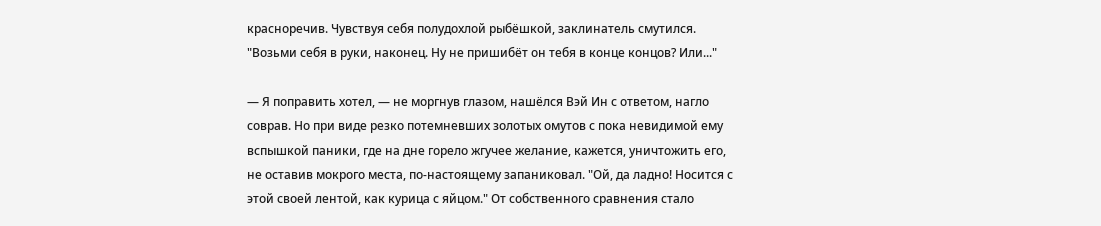красноречив. Чувствуя себя полудохлой рыбёшкой, заклинатель смутился. "Возьми себя в руки, наконец. Ну не пришибёт он тебя в конце концов? Или..."

— Я поправить хотел, — не моргнув глазом, нашёлся Вэй Ин с ответом, нагло соврав. Но при виде резко потемневших золотых омутов с пока невидимой ему вспышкой паники, где на дне горело жгучее желание, кажется, уничтожить его, не оставив мокрого места, по-настоящему запаниковал. "Ой, да ладно! Носится с этой своей лентой, как курица с яйцом." От собственного сравнения стало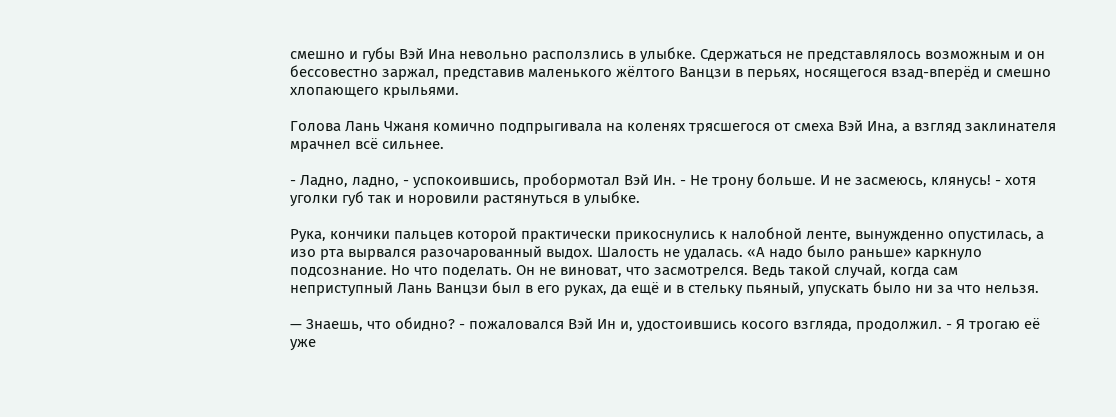смешно и губы Вэй Ина невольно расползлись в улыбке. Сдержаться не представлялось возможным и он бессовестно заржал, представив маленького жёлтого Ванцзи в перьях, носящегося взад-вперёд и смешно хлопающего крыльями.

Голова Лань Чжаня комично подпрыгивала на коленях трясшегося от смеха Вэй Ина, а взгляд заклинателя мрачнел всё сильнее.

- Ладно, ладно, - успокоившись, пробормотал Вэй Ин. - Не трону больше. И не засмеюсь, клянусь! - хотя уголки губ так и норовили растянуться в улыбке.

Рука, кончики пальцев которой практически прикоснулись к налобной ленте, вынужденно опустилась, а изо рта вырвался разочарованный выдох. Шалость не удалась. «А надо было раньше» каркнуло подсознание. Но что поделать. Он не виноват, что засмотрелся. Ведь такой случай, когда сам неприступный Лань Ванцзи был в его руках, да ещё и в стельку пьяный, упускать было ни за что нельзя.

— Знаешь, что обидно? - пожаловался Вэй Ин и, удостоившись косого взгляда, продолжил. - Я трогаю её уже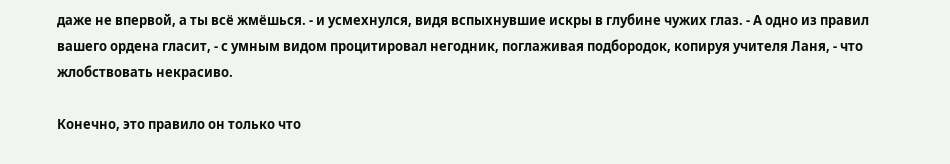даже не впервой, а ты всё жмёшься. - и усмехнулся, видя вспыхнувшие искры в глубине чужих глаз. - А одно из правил вашего ордена гласит, - с умным видом процитировал негодник, поглаживая подбородок, копируя учителя Ланя, - что жлобствовать некрасиво.

Конечно, это правило он только что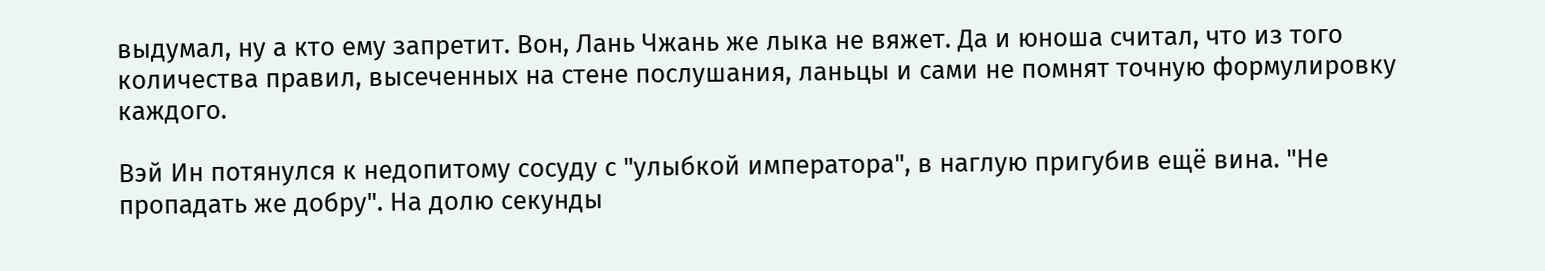выдумал, ну а кто ему запретит. Вон, Лань Чжань же лыка не вяжет. Да и юноша считал, что из того количества правил, высеченных на стене послушания, ланьцы и сами не помнят точную формулировку каждого.

Вэй Ин потянулся к недопитому сосуду с "улыбкой императора", в наглую пригубив ещё вина. "Не пропадать же добру". На долю секунды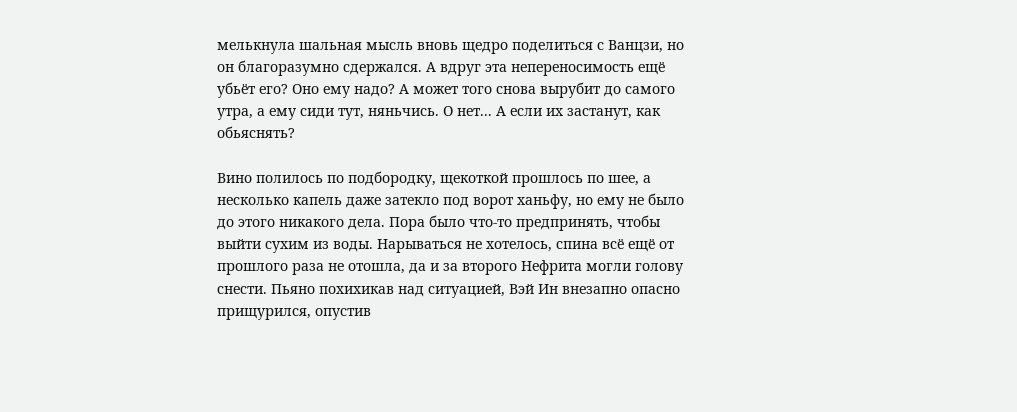мелькнула шальная мысль вновь щедро поделиться с Ванцзи, но он благоразумно сдержался. А вдруг эта непереносимость ещё убьёт его? Оно ему надо? А может того снова вырубит до самого утра, а ему сиди тут, няньчись. О нет... А если их застанут, как обьяснять?

Вино полилось по подбородку, щекоткой прошлось по шее, а несколько капель даже затекло под ворот ханьфу, но ему не было до этого никакого дела. Пора было что-то предпринять, чтобы выйти сухим из воды. Нарываться не хотелось, спина всё ещё от прошлого раза не отошла, да и за второго Нефрита могли голову снести. Пьяно похихикав над ситуацией, Вэй Ин внезапно опасно прищурился, опустив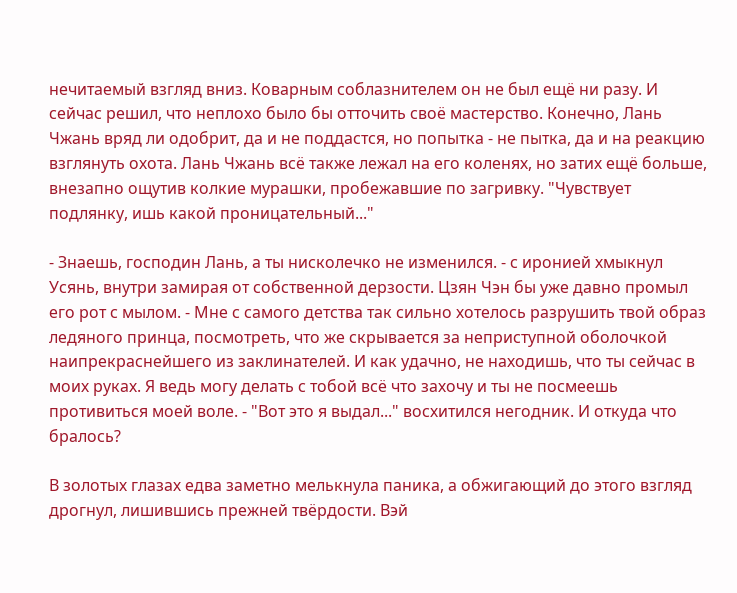нечитаемый взгляд вниз. Коварным соблазнителем он не был ещё ни разу. И сейчас решил, что неплохо было бы отточить своё мастерство. Конечно, Лань Чжань вряд ли одобрит, да и не поддастся, но попытка - не пытка, да и на реакцию взглянуть охота. Лань Чжань всё также лежал на его коленях, но затих ещё больше, внезапно ощутив колкие мурашки, пробежавшие по загривку. "Чувствует подлянку, ишь какой проницательный..."

- Знаешь, господин Лань, а ты нисколечко не изменился. - с иронией хмыкнул Усянь, внутри замирая от собственной дерзости. Цзян Чэн бы уже давно промыл его рот с мылом. - Мне с самого детства так сильно хотелось разрушить твой образ ледяного принца, посмотреть, что же скрывается за неприступной оболочкой наипрекраснейшего из заклинателей. И как удачно, не находишь, что ты сейчас в моих руках. Я ведь могу делать с тобой всё что захочу и ты не посмеешь противиться моей воле. - "Вот это я выдал..." восхитился негодник. И откуда что бралось?

В золотых глазах едва заметно мелькнула паника, а обжигающий до этого взгляд дрогнул, лишившись прежней твёрдости. Вэй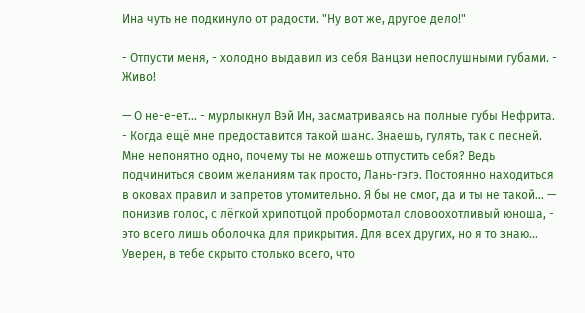Ина чуть не подкинуло от радости. "Ну вот же, другое дело!"

- Отпусти меня, - холодно выдавил из себя Ванцзи непослушными губами. - Живо!

— О не-е-ет... - мурлыкнул Вэй Ин, засматриваясь на полные губы Нефрита. - Когда ещё мне предоставится такой шанс. Знаешь, гулять, так с песней. Мне непонятно одно, почему ты не можешь отпустить себя? Ведь подчиниться своим желаниям так просто, Лань-гэгэ. Постоянно находиться в оковах правил и запретов утомительно. Я бы не смог, да и ты не такой... — понизив голос, с лёгкой хрипотцой пробормотал словоохотливый юноша, - это всего лишь оболочка для прикрытия. Для всех других, но я то знаю... Уверен, в тебе скрыто столько всего, что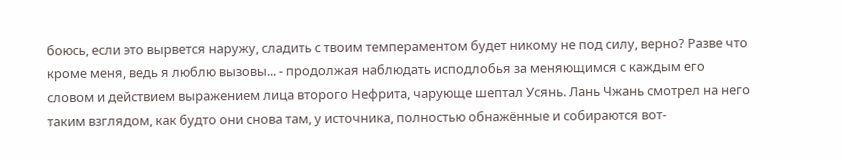боюсь, если это вырвется наружу, сладить с твоим темпераментом будет никому не под силу, верно? Разве что кроме меня, ведь я люблю вызовы... - продолжая наблюдать исподлобья за меняющимся с каждым его словом и действием выражением лица второго Нефрита, чарующе шептал Усянь. Лань Чжань смотрел на него таким взглядом, как будто они снова там, у источника, полностью обнажённые и собираются вот-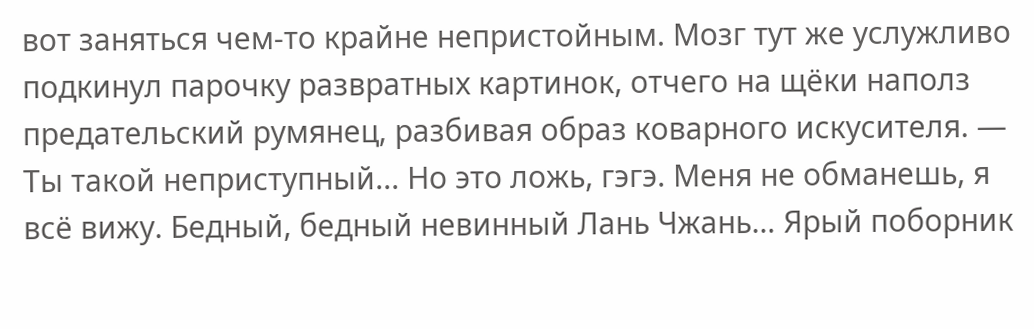вот заняться чем-то крайне непристойным. Мозг тут же услужливо подкинул парочку развратных картинок, отчего на щёки наполз предательский румянец, разбивая образ коварного искусителя. — Ты такой неприступный... Но это ложь, гэгэ. Меня не обманешь, я всё вижу. Бедный, бедный невинный Лань Чжань… Ярый поборник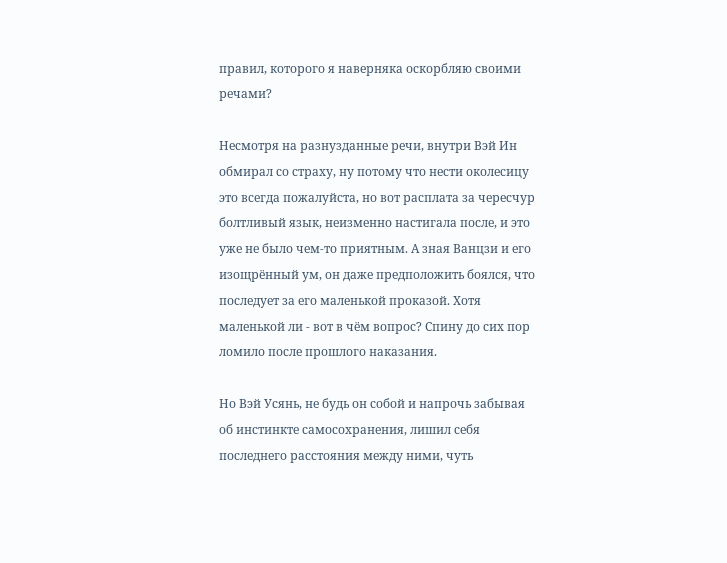правил, которого я наверняка оскорбляю своими речами?

Несмотря на разнузданные речи, внутри Вэй Ин обмирал со страху, ну потому что нести околесицу это всегда пожалуйста, но вот расплата за чересчур болтливый язык, неизменно настигала после, и это уже не было чем-то приятным. А зная Ванцзи и его изощрённый ум, он даже предположить боялся, что последует за его маленькой проказой. Хотя маленькой ли - вот в чём вопрос? Спину до сих пор ломило после прошлого наказания.

Но Вэй Усянь, не будь он собой и напрочь забывая об инстинкте самосохранения, лишил себя последнего расстояния между ними, чуть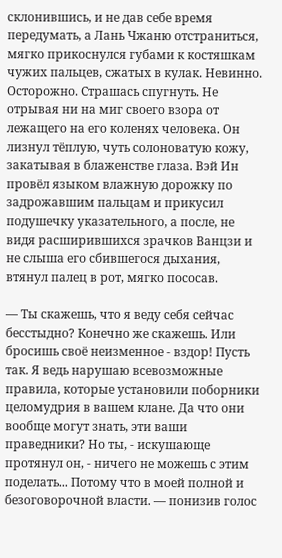склонившись, и не дав себе время передумать, а Лань Чжаню отстраниться, мягко прикоснулся губами к костяшкам чужих пальцев, сжатых в кулак. Невинно. Осторожно. Страшась спугнуть. Не отрывая ни на миг своего взора от лежащего на его коленях человека. Он лизнул тёплую, чуть солоноватую кожу, закатывая в блаженстве глаза. Вэй Ин провёл языком влажную дорожку по задрожавшим пальцам и прикусил подушечку указательного, а после, не видя расширившихся зрачков Ванцзи и не слыша его сбившегося дыхания, втянул палец в рот, мягко пососав.

— Ты скажешь, что я веду себя сейчас бесстыдно? Конечно же скажешь. Или бросишь своё неизменное - вздор! Пусть так. Я ведь нарушаю всевозможные правила, которые установили поборники целомудрия в вашем клане. Да что они вообще могут знать, эти ваши праведники? Но ты, - искушающе протянул он, - ничего не можешь с этим поделать... Потому что в моей полной и безоговорочной власти. — понизив голос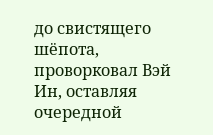до свистящего шёпота, проворковал Вэй Ин, оставляя очередной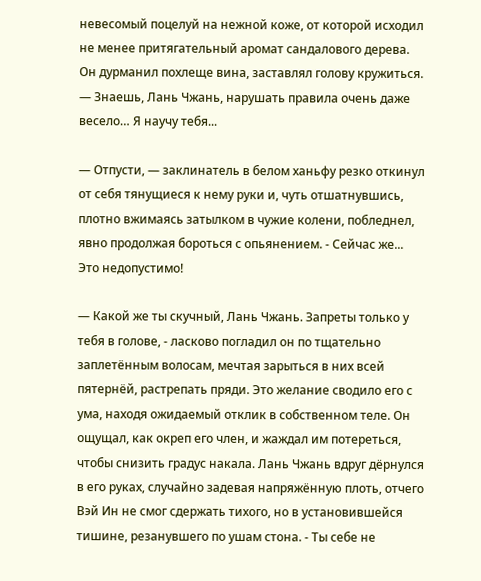невесомый поцелуй на нежной коже, от которой исходил не менее притягательный аромат сандалового дерева. Он дурманил похлеще вина, заставлял голову кружиться. — Знаешь, Лань Чжань, нарушать правила очень даже весело… Я научу тебя...

— Отпусти, — заклинатель в белом ханьфу резко откинул от себя тянущиеся к нему руки и, чуть отшатнувшись, плотно вжимаясь затылком в чужие колени, побледнел, явно продолжая бороться с опьянением. - Сейчас же... Это недопустимо!

— Какой же ты скучный, Лань Чжань. Запреты только у тебя в голове, - ласково погладил он по тщательно заплетённым волосам, мечтая зарыться в них всей пятернёй, растрепать пряди. Это желание сводило его с ума, находя ожидаемый отклик в собственном теле. Он ощущал, как окреп его член, и жаждал им потереться, чтобы снизить градус накала. Лань Чжань вдруг дёрнулся в его руках, случайно задевая напряжённую плоть, отчего Вэй Ин не смог сдержать тихого, но в установившейся тишине, резанувшего по ушам стона. - Ты себе не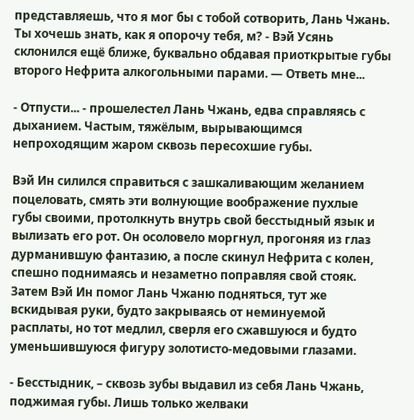представляешь, что я мог бы с тобой сотворить, Лань Чжань. Ты хочешь знать, как я опорочу тебя, м? - Вэй Усянь склонился ещё ближе, буквально обдавая приоткрытые губы второго Нефрита алкогольными парами. — Ответь мне...

- Отпусти... - прошелестел Лань Чжань, едва справляясь с дыханием. Частым, тяжёлым, вырывающимся непроходящим жаром сквозь пересохшие губы.

Вэй Ин силился справиться с зашкаливающим желанием поцеловать, смять эти волнующие воображение пухлые губы своими, протолкнуть внутрь свой бесстыдный язык и вылизать его рот. Он осоловело моргнул, прогоняя из глаз дурманившую фантазию, а после скинул Нефрита с колен, спешно поднимаясь и незаметно поправляя свой стояк. Затем Вэй Ин помог Лань Чжаню подняться, тут же вскидывая руки, будто закрываясь от неминуемой расплаты, но тот медлил, сверля его сжавшуюся и будто уменьшившуюся фигуру золотисто-медовыми глазами.

- Бесстыдник, – сквозь зубы выдавил из себя Лань Чжань, поджимая губы. Лишь только желваки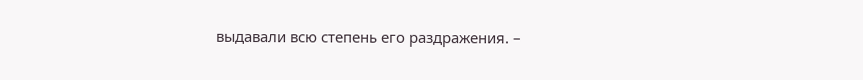выдавали всю степень его раздражения. –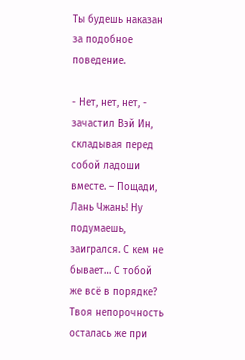Ты будешь наказан за подобное поведение.

- Нет, нет, нет, - зачастил Вэй Ин, складывая перед собой ладоши вместе. – Пощади, Лань Чжань! Ну подумаешь, заигрался. С кем не бывает… С тобой же всё в порядке? Твоя непорочность осталась же при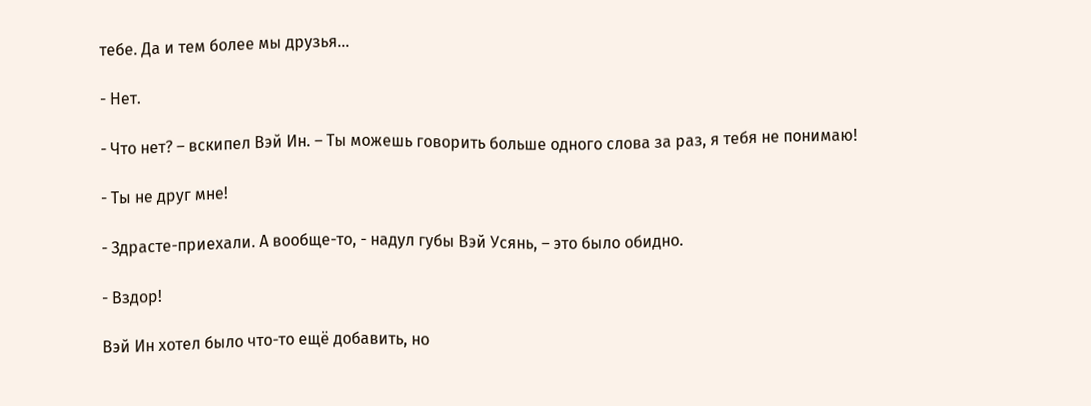тебе. Да и тем более мы друзья...

- Нет.

- Что нет? – вскипел Вэй Ин. – Ты можешь говорить больше одного слова за раз, я тебя не понимаю!

- Ты не друг мне!

- Здрасте-приехали. А вообще-то, - надул губы Вэй Усянь, – это было обидно.

- Вздор!

Вэй Ин хотел было что-то ещё добавить, но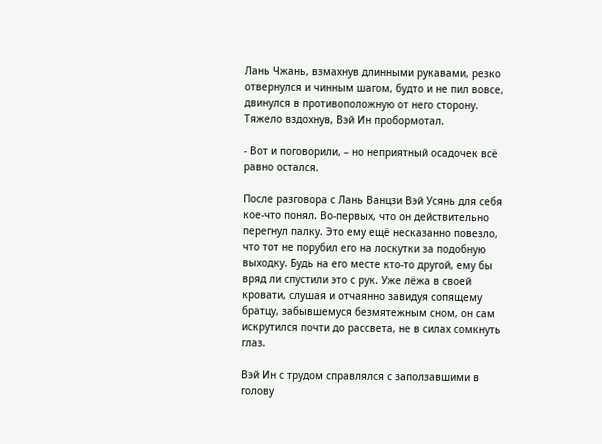Лань Чжань, взмахнув длинными рукавами, резко отвернулся и чинным шагом, будто и не пил вовсе, двинулся в противоположную от него сторону. Тяжело вздохнув, Вэй Ин пробормотал.

- Вот и поговорили, – но неприятный осадочек всё равно остался.

После разговора с Лань Ванцзи Вэй Усянь для себя кое-что понял. Во-первых, что он действительно перегнул палку. Это ему ещё несказанно повезло, что тот не порубил его на лоскутки за подобную выходку. Будь на его месте кто-то другой, ему бы вряд ли спустили это с рук. Уже лёжа в своей кровати, слушая и отчаянно завидуя сопящему братцу, забывшемуся безмятежным сном, он сам искрутился почти до рассвета, не в силах сомкнуть глаз.

Вэй Ин с трудом справлялся с заползавшими в голову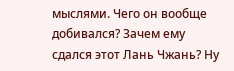мыслями. Чего он вообще добивался? Зачем ему сдался этот Лань Чжань? Ну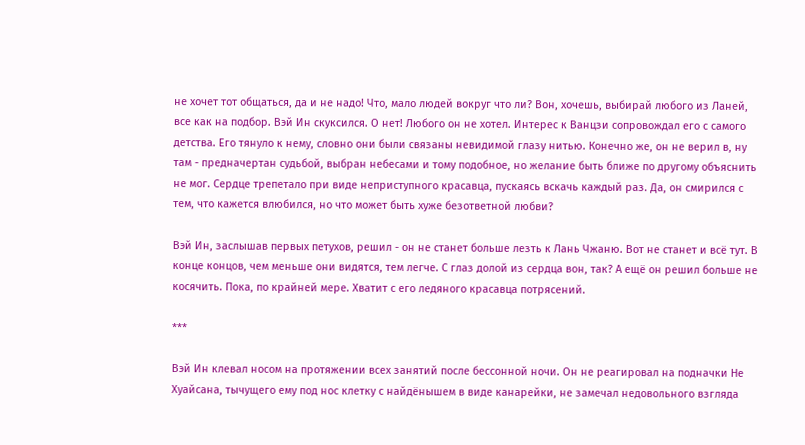не хочет тот общаться, да и не надо! Что, мало людей вокруг что ли? Вон, хочешь, выбирай любого из Ланей, все как на подбор. Вэй Ин скуксился. О нет! Любого он не хотел. Интерес к Ванцзи сопровождал его с самого детства. Его тянуло к нему, словно они были связаны невидимой глазу нитью. Конечно же, он не верил в, ну там - предначертан судьбой, выбран небесами и тому подобное, но желание быть ближе по другому объяснить не мог. Сердце трепетало при виде неприступного красавца, пускаясь вскачь каждый раз. Да, он смирился с тем, что кажется влюбился, но что может быть хуже безответной любви?

Вэй Ин, заслышав первых петухов, решил - он не станет больше лезть к Лань Чжаню. Вот не станет и всё тут. В конце концов, чем меньше они видятся, тем легче. С глаз долой из сердца вон, так? А ещё он решил больше не косячить. Пока, по крайней мере. Хватит с его ледяного красавца потрясений.

***

Вэй Ин клевал носом на протяжении всех занятий после бессонной ночи. Он не реагировал на подначки Не Хуайсана, тычущего ему под нос клетку с найдёнышем в виде канарейки, не замечал недовольного взгляда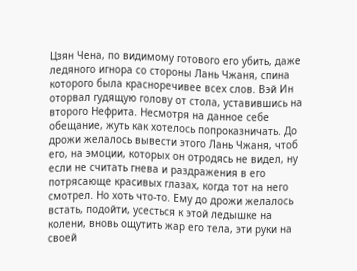Цзян Чена, по видимому готового его убить, даже ледяного игнора со стороны Лань Чжаня, спина которого была красноречивее всех слов. Вэй Ин оторвал гудящую голову от стола, уставившись на второго Нефрита. Несмотря на данное себе обещание, жуть как хотелось попроказничать. До дрожи желалось вывести этого Лань Чжаня, чтоб его, на эмоции, которых он отродясь не видел, ну если не считать гнева и раздражения в его потрясающе красивых глазах, когда тот на него смотрел. Но хоть что-то. Ему до дрожи желалось встать, подойти, усесться к этой ледышке на колени, вновь ощутить жар его тела, эти руки на своей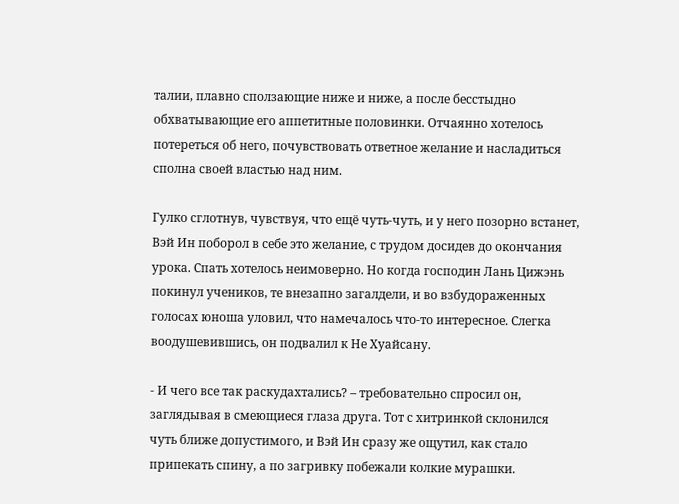талии, плавно сползающие ниже и ниже, а после бесстыдно обхватывающие его аппетитные половинки. Отчаянно хотелось потереться об него, почувствовать ответное желание и насладиться сполна своей властью над ним.

Гулко сглотнув, чувствуя, что ещё чуть-чуть, и у него позорно встанет, Вэй Ин поборол в себе это желание, с трудом досидев до окончания урока. Спать хотелось неимоверно. Но когда господин Лань Цижэнь покинул учеников, те внезапно загалдели, и во взбудораженных голосах юноша уловил, что намечалось что-то интересное. Слегка воодушевившись, он подвалил к Не Хуайсану.

- И чего все так раскудахтались? – требовательно спросил он, заглядывая в смеющиеся глаза друга. Тот с хитринкой склонился чуть ближе допустимого, и Вэй Ин сразу же ощутил, как стало припекать спину, а по загривку побежали колкие мурашки.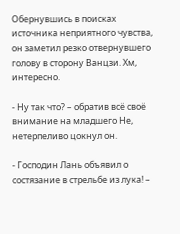Обернувшись в поисках источника неприятного чувства, он заметил резко отвернувшего голову в сторону Ванцзи. Хм, интересно.

- Ну так что? – обратив всё своё внимание на младшего Не, нетерпеливо цокнул он.

- Господин Лань объявил о состязание в стрельбе из лука! –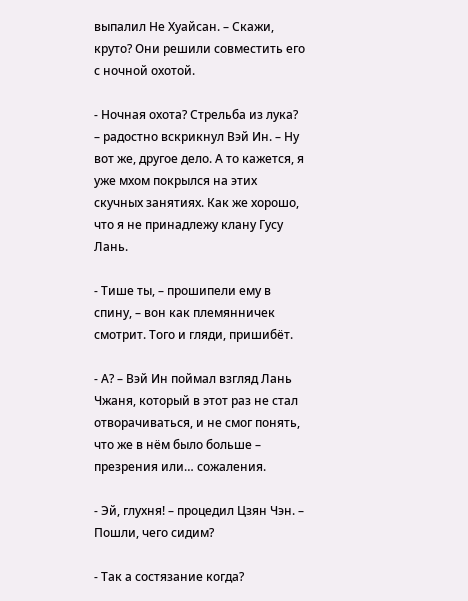выпалил Не Хуайсан. – Скажи, круто? Они решили совместить его с ночной охотой.

- Ночная охота? Стрельба из лука? – радостно вскрикнул Вэй Ин. – Ну вот же, другое дело. А то кажется, я уже мхом покрылся на этих скучных занятиях. Как же хорошо, что я не принадлежу клану Гусу Лань.

- Тише ты, – прошипели ему в спину, – вон как племянничек смотрит. Того и гляди, пришибёт.

- А? – Вэй Ин поймал взгляд Лань Чжаня, который в этот раз не стал отворачиваться, и не смог понять, что же в нём было больше – презрения или… сожаления.

- Эй, глухня! – процедил Цзян Чэн. – Пошли, чего сидим?

- Так а состязание когда?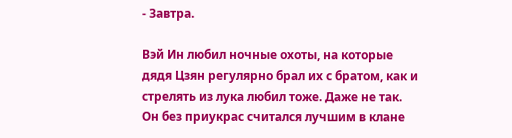- Завтра.

Вэй Ин любил ночные охоты, на которые дядя Цзян регулярно брал их с братом, как и стрелять из лука любил тоже. Даже не так. Он без приукрас считался лучшим в клане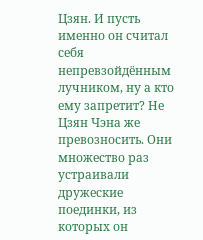Цзян. И пусть именно он считал себя непревзойдённым лучником, ну а кто ему запретит? Не Цзян Чэна же превозносить. Они множество раз устраивали дружеские поединки, из которых он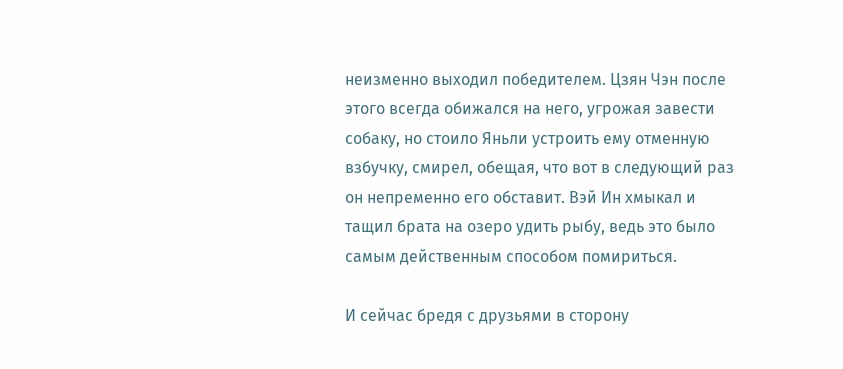неизменно выходил победителем. Цзян Чэн после этого всегда обижался на него, угрожая завести собаку, но стоило Яньли устроить ему отменную взбучку, смирел, обещая, что вот в следующий раз он непременно его обставит. Вэй Ин хмыкал и тащил брата на озеро удить рыбу, ведь это было самым действенным способом помириться.

И сейчас бредя с друзьями в сторону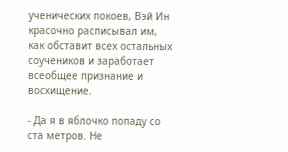ученических покоев, Вэй Ин красочно расписывал им, как обставит всех остальных соучеников и заработает всеобщее признание и восхищение.

- Да я в яблочко попаду со ста метров. Не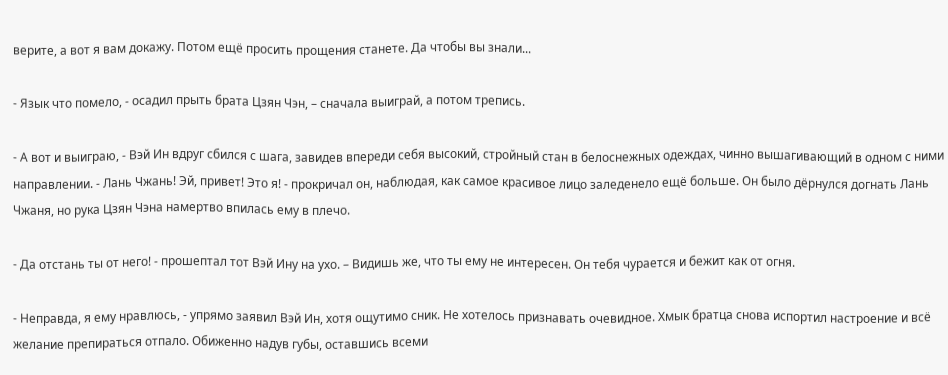верите, а вот я вам докажу. Потом ещё просить прощения станете. Да чтобы вы знали...

- Язык что помело, - осадил прыть брата Цзян Чэн, – сначала выиграй, а потом трепись.

- А вот и выиграю, - Вэй Ин вдруг сбился с шага, завидев впереди себя высокий, стройный стан в белоснежных одеждах, чинно вышагивающий в одном с ними направлении. - Лань Чжань! Эй, привет! Это я! - прокричал он, наблюдая, как самое красивое лицо заледенело ещё больше. Он было дёрнулся догнать Лань Чжаня, но рука Цзян Чэна намертво впилась ему в плечо.

- Да отстань ты от него! - прошептал тот Вэй Ину на ухо. – Видишь же, что ты ему не интересен. Он тебя чурается и бежит как от огня.

- Неправда, я ему нравлюсь, - упрямо заявил Вэй Ин, хотя ощутимо сник. Не хотелось признавать очевидное. Хмык братца снова испортил настроение и всё желание препираться отпало. Обиженно надув губы, оставшись всеми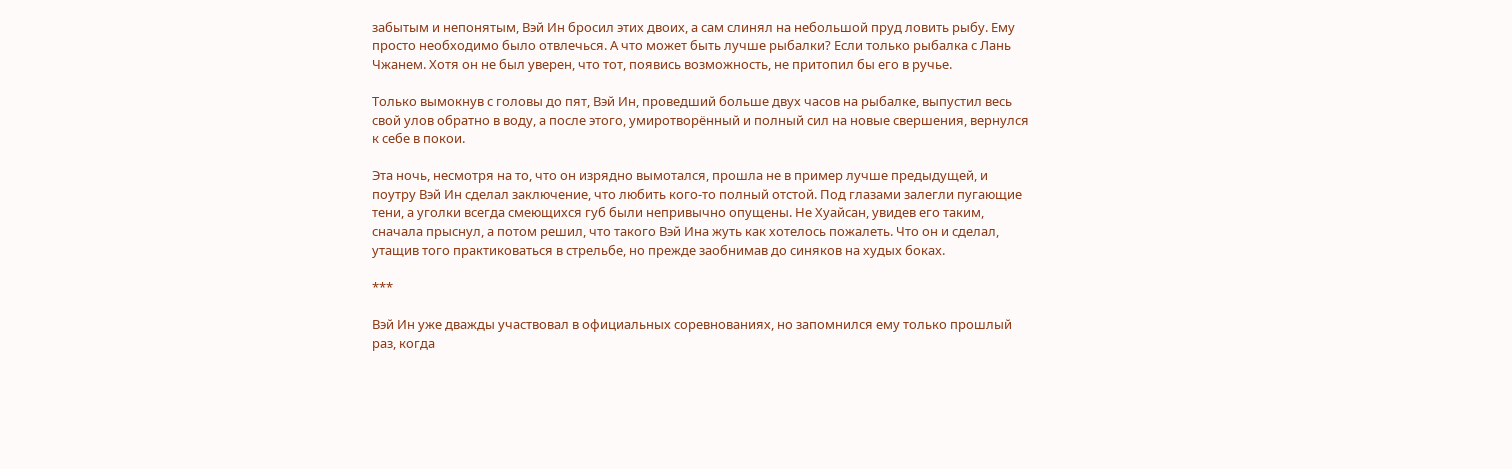забытым и непонятым, Вэй Ин бросил этих двоих, а сам слинял на небольшой пруд ловить рыбу. Ему просто необходимо было отвлечься. А что может быть лучше рыбалки? Если только рыбалка с Лань Чжанем. Хотя он не был уверен, что тот, появись возможность, не притопил бы его в ручье.

Только вымокнув с головы до пят, Вэй Ин, проведший больше двух часов на рыбалке, выпустил весь свой улов обратно в воду, а после этого, умиротворённый и полный сил на новые свершения, вернулся к себе в покои.

Эта ночь, несмотря на то, что он изрядно вымотался, прошла не в пример лучше предыдущей, и поутру Вэй Ин сделал заключение, что любить кого-то полный отстой. Под глазами залегли пугающие тени, а уголки всегда смеющихся губ были непривычно опущены. Не Хуайсан, увидев его таким, сначала прыснул, а потом решил, что такого Вэй Ина жуть как хотелось пожалеть. Что он и сделал, утащив того практиковаться в стрельбе, но прежде заобнимав до синяков на худых боках.

***

Вэй Ин уже дважды участвовал в официальных соревнованиях, но запомнился ему только прошлый раз, когда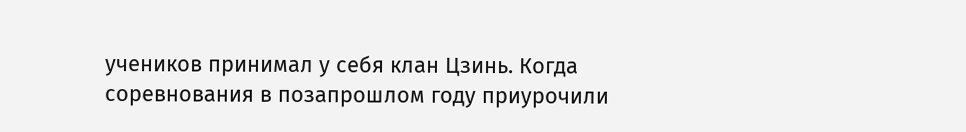учеников принимал у себя клан Цзинь. Когда соревнования в позапрошлом году приурочили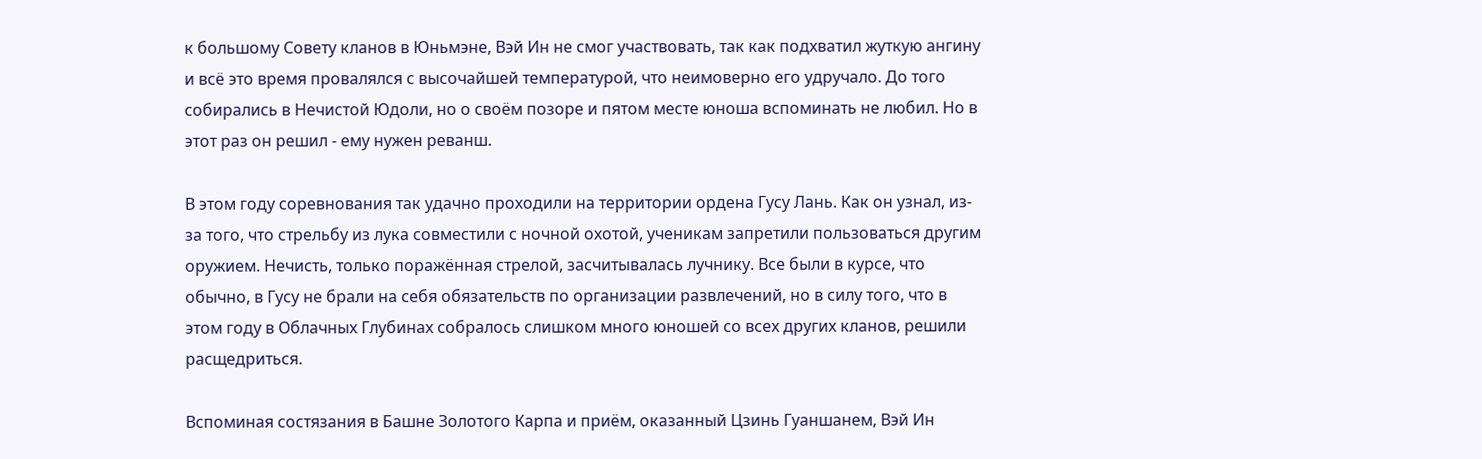к большому Совету кланов в Юньмэне, Вэй Ин не смог участвовать, так как подхватил жуткую ангину и всё это время провалялся с высочайшей температурой, что неимоверно его удручало. До того собирались в Нечистой Юдоли, но о своём позоре и пятом месте юноша вспоминать не любил. Но в этот раз он решил - ему нужен реванш.

В этом году соревнования так удачно проходили на территории ордена Гусу Лань. Как он узнал, из-за того, что стрельбу из лука совместили с ночной охотой, ученикам запретили пользоваться другим оружием. Нечисть, только поражённая стрелой, засчитывалась лучнику. Все были в курсе, что обычно, в Гусу не брали на себя обязательств по организации развлечений, но в силу того, что в этом году в Облачных Глубинах собралось слишком много юношей со всех других кланов, решили расщедриться.

Вспоминая состязания в Башне Золотого Карпа и приём, оказанный Цзинь Гуаншанем, Вэй Ин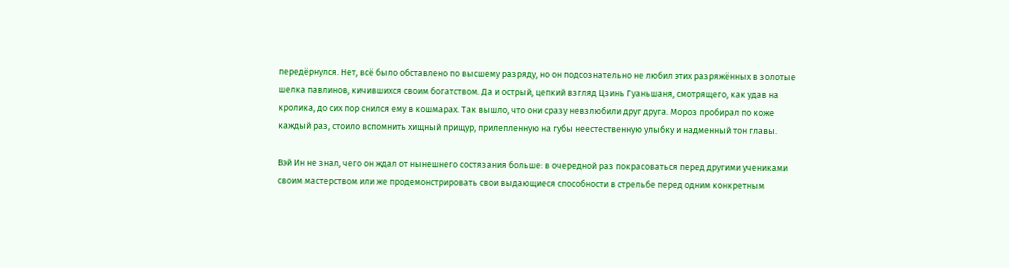передёрнулся. Нет, всё было обставлено по высшему разряду, но он подсознательно не любил этих разряжённых в золотые шелка павлинов, кичившихся своим богатством. Да и острый, цепкий взгляд Цзинь Гуаньшаня, смотрящего, как удав на кролика, до сих пор снился ему в кошмарах. Так вышло, что они сразу невзлюбили друг друга. Мороз пробирал по коже каждый раз, стоило вспомнить хищный прищур, прилепленную на губы неестественную улыбку и надменный тон главы.

Вэй Ин не знал, чего он ждал от нынешнего состязания больше: в очередной раз покрасоваться перед другими учениками своим мастерством или же продемонстрировать свои выдающиеся способности в стрельбе перед одним конкретным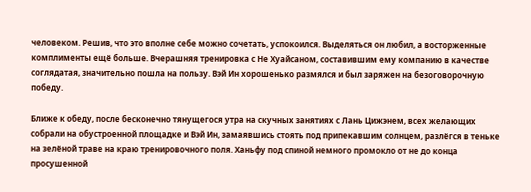человеком. Решив, что это вполне себе можно сочетать, успокоился. Выделяться он любил, а восторженные комплименты ещё больше. Вчерашняя тренировка с Не Хуайсаном, составившим ему компанию в качестве соглядатая, значительно пошла на пользу. Вэй Ин хорошенько размялся и был заряжен на безоговорочную победу.

Ближе к обеду, после бесконечно тянущегося утра на скучных занятиях с Лань Цижэнем, всех желающих собрали на обустроенной площадке и Вэй Ин, замаявшись стоять под припекавшим солнцем, разлёгся в теньке на зелёной траве на краю тренировочного поля. Ханьфу под спиной немного промокло от не до конца просушенной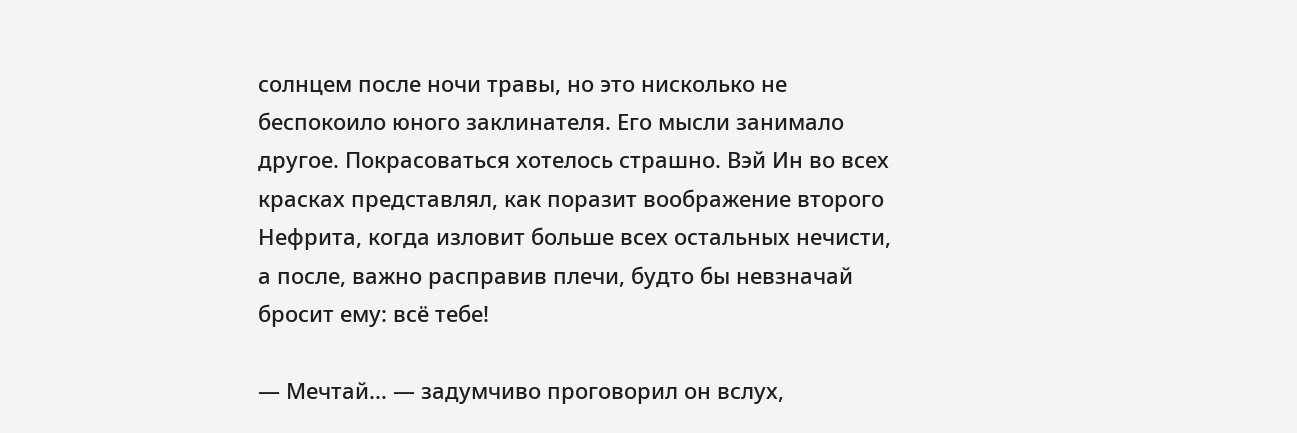солнцем после ночи травы, но это нисколько не беспокоило юного заклинателя. Его мысли занимало другое. Покрасоваться хотелось страшно. Вэй Ин во всех красках представлял, как поразит воображение второго Нефрита, когда изловит больше всех остальных нечисти, а после, важно расправив плечи, будто бы невзначай бросит ему: всё тебе!

— Мечтай... — задумчиво проговорил он вслух,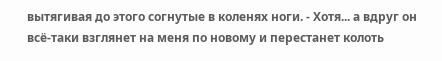вытягивая до этого согнутые в коленях ноги. - Хотя... а вдруг он всё-таки взглянет на меня по новому и перестанет колоть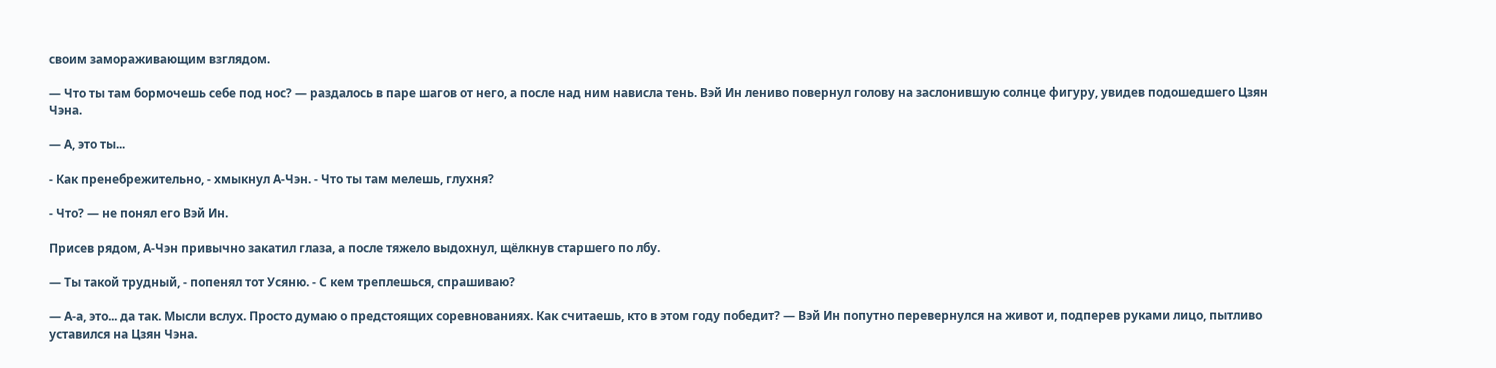своим замораживающим взглядом.

— Что ты там бормочешь себе под нос? — раздалось в паре шагов от него, а после над ним нависла тень. Вэй Ин лениво повернул голову на заслонившую солнце фигуру, увидев подошедшего Цзян Чэна.

— А, это ты...

- Как пренебрежительно, - хмыкнул А-Чэн. - Что ты там мелешь, глухня?

- Что? — не понял его Вэй Ин.

Присев рядом, А-Чэн привычно закатил глаза, а после тяжело выдохнул, щёлкнув старшего по лбу.

— Ты такой трудный, - попенял тот Усяню. - С кем треплешься, спрашиваю?

— А-а, это... да так. Мысли вслух. Просто думаю о предстоящих соревнованиях. Как считаешь, кто в этом году победит? — Вэй Ин попутно перевернулся на живот и, подперев руками лицо, пытливо уставился на Цзян Чэна.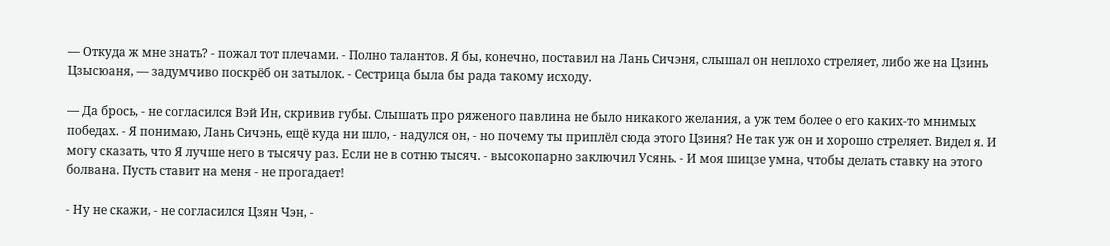— Откуда ж мне знать? - пожал тот плечами. - Полно талантов. Я бы, конечно, поставил на Лань Сичэня, слышал он неплохо стреляет, либо же на Цзинь Цзысюаня, — задумчиво поскрёб он затылок. - Сестрица была бы рада такому исходу.

— Да брось, - не согласился Вэй Ин, скривив губы. Слышать про ряженого павлина не было никакого желания, а уж тем более о его каких-то мнимых победах. - Я понимаю, Лань Сичэнь, ещё куда ни шло, - надулся он, - но почему ты приплёл сюда этого Цзиня? Не так уж он и хорошо стреляет. Видел я. И могу сказать, что Я лучше него в тысячу раз. Если не в сотню тысяч. - высокопарно заключил Усянь. - И моя шицзе умна, чтобы делать ставку на этого болвана. Пусть ставит на меня - не прогадает!

- Ну не скажи, - не согласился Цзян Чэн, -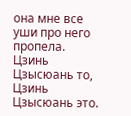она мне все уши про него пропела. Цзинь Цзысюань то, Цзинь Цзысюань это.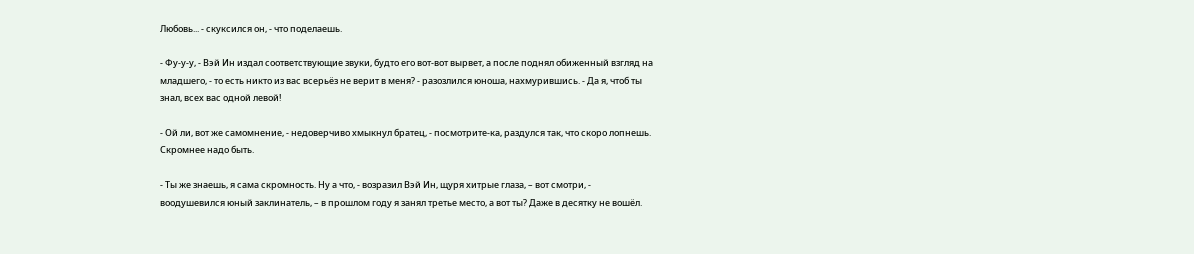Любовь... - скуксился он, - что поделаешь.

- Фу-у-у, - Вэй Ин издал соответствующие звуки, будто его вот-вот вырвет, а после поднял обиженный взгляд на младшего, - то есть никто из вас всерьёз не верит в меня? - разозлился юноша, нахмурившись. - Да я, чтоб ты знал, всех вас одной левой!

- Ой ли, вот же самомнение, - недоверчиво хмыкнул братец, - посмотрите-ка, раздулся так, что скоро лопнешь. Скромнее надо быть.

- Ты же знаешь, я сама скромность. Ну а что, - возразил Вэй Ин, щуря хитрые глаза, – вот смотри, - воодушевился юный заклинатель, – в прошлом году я занял третье место, а вот ты? Даже в десятку не вошёл.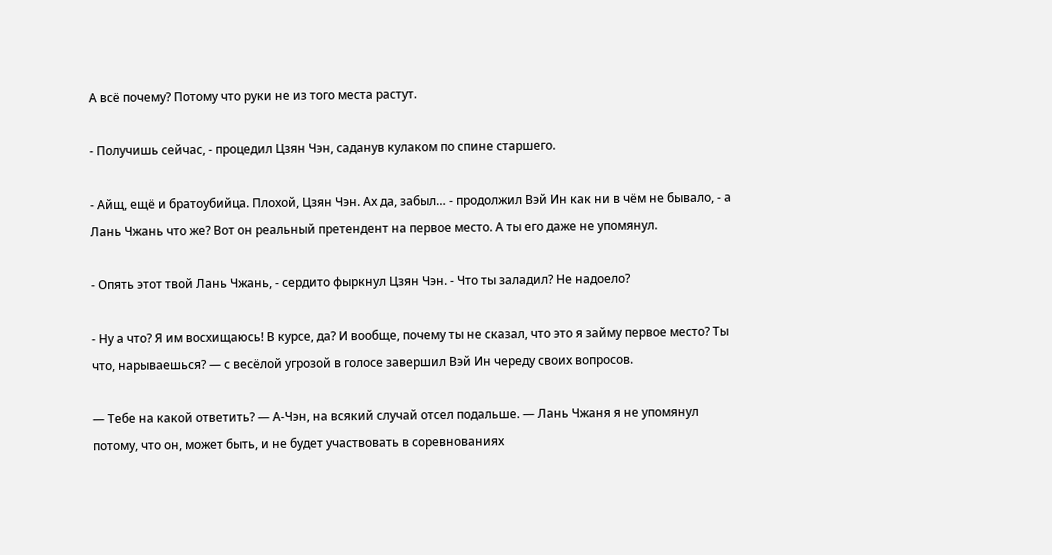А всё почему? Потому что руки не из того места растут.

- Получишь сейчас, - процедил Цзян Чэн, саданув кулаком по спине старшего.

- Айщ, ещё и братоубийца. Плохой, Цзян Чэн. Ах да, забыл… - продолжил Вэй Ин как ни в чём не бывало, - а Лань Чжань что же? Вот он реальный претендент на первое место. А ты его даже не упомянул.

- Опять этот твой Лань Чжань, - сердито фыркнул Цзян Чэн. - Что ты заладил? Не надоело?

- Ну а что? Я им восхищаюсь! В курсе, да? И вообще, почему ты не сказал, что это я займу первое место? Ты что, нарываешься? — с весёлой угрозой в голосе завершил Вэй Ин череду своих вопросов.

— Тебе на какой ответить? — А-Чэн, на всякий случай отсел подальше. — Лань Чжаня я не упомянул потому, что он, может быть, и не будет участвовать в соревнованиях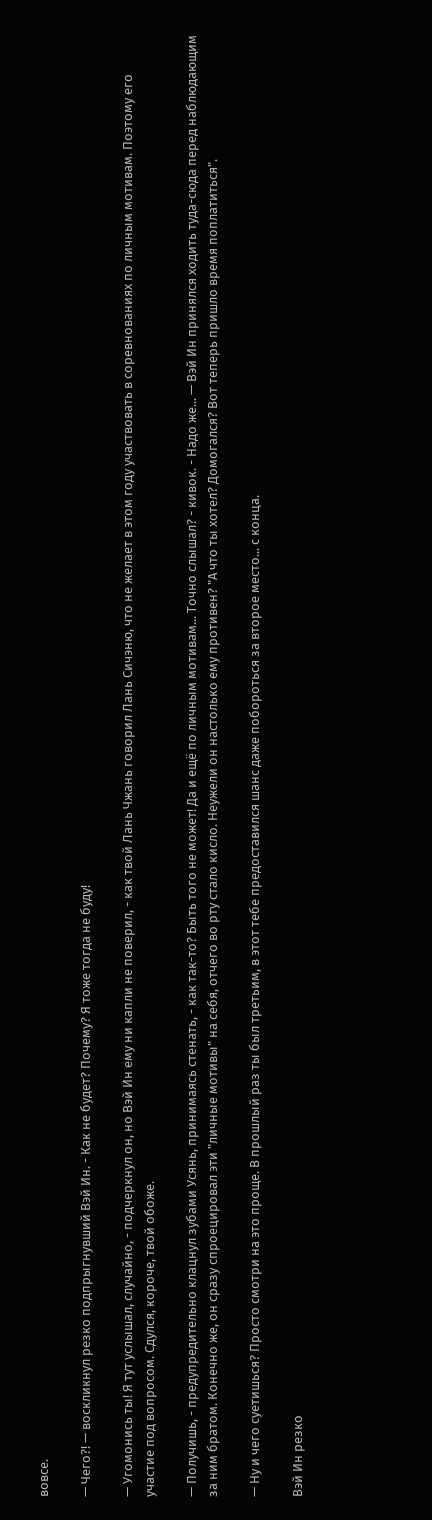вовсе.

— Чего?! — воскликнул резко подпрыгнувший Вэй Ин. - Как не будет? Почему? Я тоже тогда не буду!

— Угомонись ты! Я тут услышал, случайно, - подчеркнул он, но Вэй Ин ему ни капли не поверил, - как твой Лань Чжань говорил Лань Сичэню, что не желает в этом году участвовать в соревнованиях по личным мотивам. Поэтому его участие под вопросом. Сдулся, короче, твой обоже.

— Получишь, - предупредительно клацнул зубами Усянь, принимаясь стенать, - как так-то? Быть того не может! Да и ещё по личным мотивам... Точно слышал? - кивок. - Надо же... — Вэй Ин принялся ходить туда-сюда перед наблюдающим за ним братом. Конечно же, он сразу спроецировал эти "личные мотивы" на себя, отчего во рту стало кисло. Неужели он настолько ему противен? "А что ты хотел? Домогался? Вот теперь пришло время поплатиться".

— Ну и чего суетишься? Просто смотри на это проще. В прошлый раз ты был третьим, в этот тебе предоставился шанс даже побороться за второе место... с конца.

Вэй Ин резко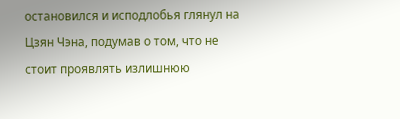остановился и исподлобья глянул на Цзян Чэна, подумав о том, что не стоит проявлять излишнюю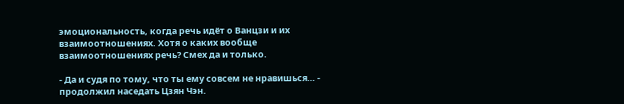эмоциональность, когда речь идёт о Ванцзи и их взаимоотношениях. Хотя о каких вообще взаимоотношениях речь? Смех да и только.

- Да и судя по тому, что ты ему совсем не нравишься… - продолжил наседать Цзян Чэн.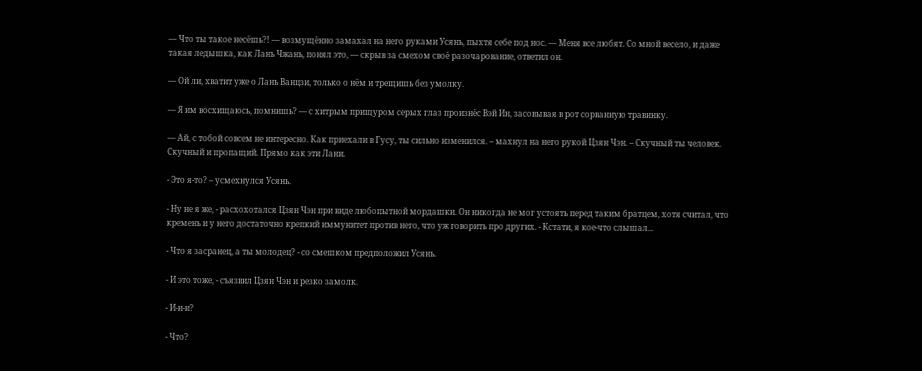— Что ты такое несёшь?! — возмущённо замахал на него руками Усянь, пыхтя себе под нос. — Меня все любят. Со мной весело, и даже такая ледышка, как Лань Чжань, понял это, — скрыв за смехом своё разочарование, ответил он.

— Ой ли, хватит уже о Лань Ванцзи, только о нём и трещишь без умолку.

— Я им восхищаюсь, помнишь? — с хитрым прищуром серых глаз произнёс Вэй Ин, засовывая в рот сорванную травинку.

— Ай, с тобой совсем не интересно. Как приехали в Гусу, ты сильно изменился. – махнул на него рукой Цзян Чэн. – Скучный ты человек. Скучный и пропащий. Прямо как эти Лани.

- Это я-то? – усмехнулся Усянь.

- Ну не я же, - расхохотался Цзян Чэн при виде любопытной мордашки. Он никогда не мог устоять перед таким братцем, хотя считал, что кремень и у него достаточно крепкий иммунитет против него, что уж говорить про других. - Кстати, я кое-что слышал...

- Что я засранец, а ты молодец? - со смешком предположил Усянь.

- И это тоже, - съязвил Цзян Чэн и резко замолк.

- И-и-и?

- Что?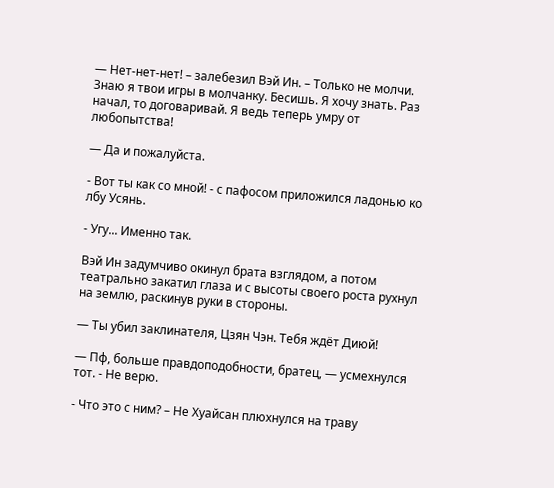— Нет-нет-нет! – залебезил Вэй Ин. – Только не молчи. Знаю я твои игры в молчанку. Бесишь. Я хочу знать. Раз начал, то договаривай. Я ведь теперь умру от любопытства!

— Да и пожалуйста.

- Вот ты как со мной! - с пафосом приложился ладонью ко лбу Усянь.

- Угу... Именно так.

Вэй Ин задумчиво окинул брата взглядом, а потом театрально закатил глаза и с высоты своего роста рухнул на землю, раскинув руки в стороны.

— Ты убил заклинателя, Цзян Чэн. Тебя ждёт Диюй!

— Пф, больше правдоподобности, братец, — усмехнулся тот. - Не верю.

- Что это с ним? – Не Хуайсан плюхнулся на траву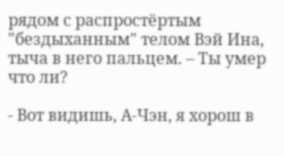рядом с распростёртым "бездыханным" телом Вэй Ина, тыча в него пальцем. – Ты умер что ли?

- Вот видишь, А-Чэн, я хорош в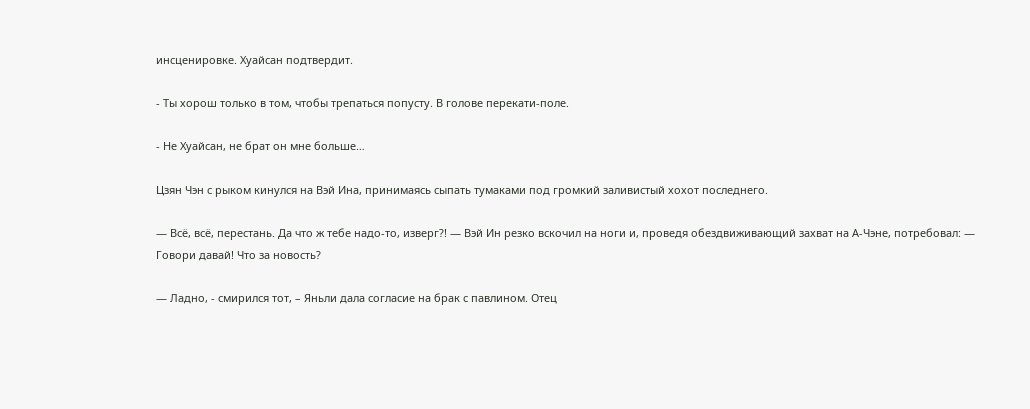инсценировке. Хуайсан подтвердит.

- Ты хорош только в том, чтобы трепаться попусту. В голове перекати-поле.

- Не Хуайсан, не брат он мне больше…

Цзян Чэн с рыком кинулся на Вэй Ина, принимаясь сыпать тумаками под громкий заливистый хохот последнего.

— Всё, всё, перестань. Да что ж тебе надо-то, изверг?! — Вэй Ин резко вскочил на ноги и, проведя обездвиживающий захват на А-Чэне, потребовал: — Говори давай! Что за новость?

— Ладно, - смирился тот, – Яньли дала согласие на брак с павлином. Отец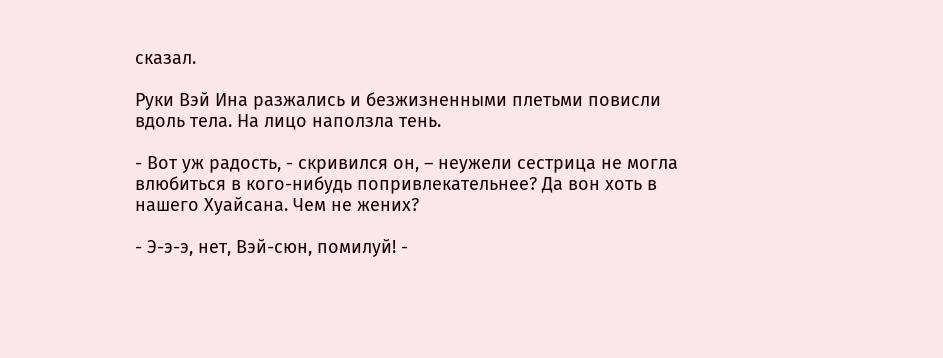сказал.

Руки Вэй Ина разжались и безжизненными плетьми повисли вдоль тела. На лицо наползла тень.

- Вот уж радость, - скривился он, – неужели сестрица не могла влюбиться в кого-нибудь попривлекательнее? Да вон хоть в нашего Хуайсана. Чем не жених?

- Э-э-э, нет, Вэй-сюн, помилуй! -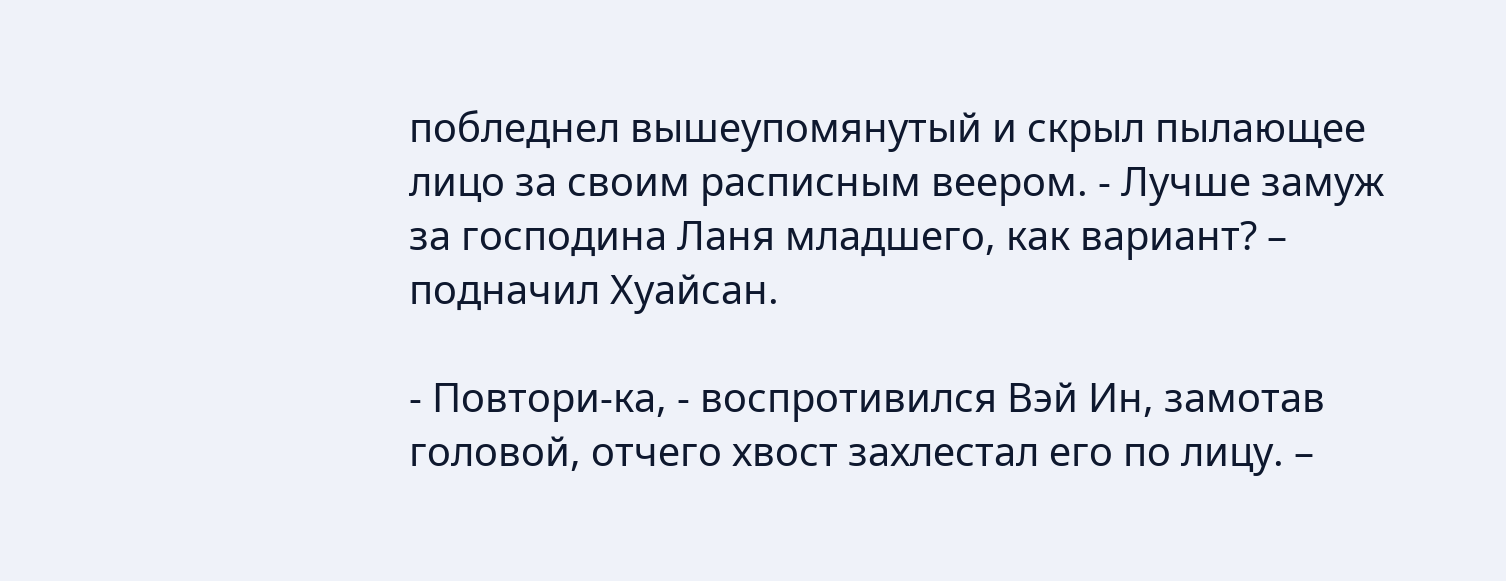побледнел вышеупомянутый и скрыл пылающее лицо за своим расписным веером. - Лучше замуж за господина Ланя младшего, как вариант? – подначил Хуайсан.

- Повтори-ка, - воспротивился Вэй Ин, замотав головой, отчего хвост захлестал его по лицу. –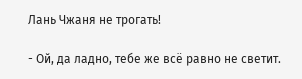Лань Чжаня не трогать!

- Ой, да ладно, тебе же всё равно не светит.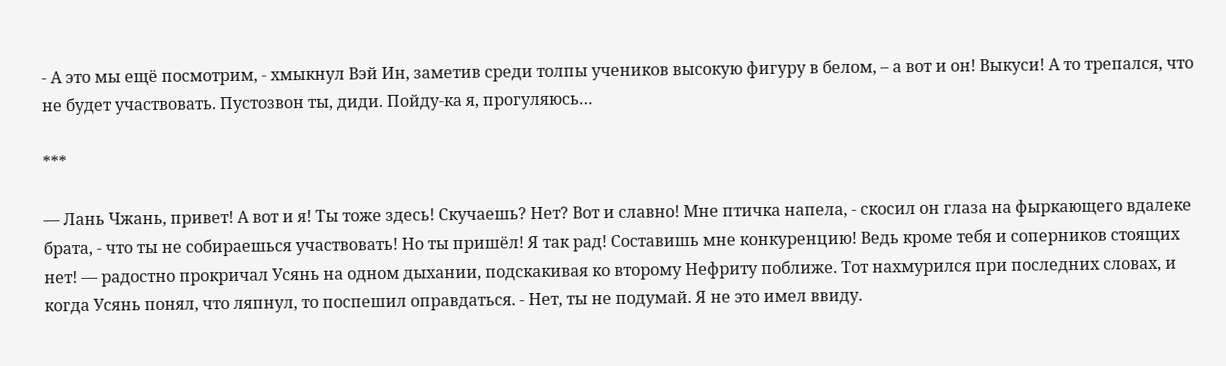- А это мы ещё посмотрим, - хмыкнул Вэй Ин, заметив среди толпы учеников высокую фигуру в белом, – а вот и он! Выкуси! А то трепался, что не будет участвовать. Пустозвон ты, диди. Пойду-ка я, прогуляюсь…

***

— Лань Чжань, привет! А вот и я! Ты тоже здесь! Скучаешь? Нет? Вот и славно! Мне птичка напела, - скосил он глаза на фыркающего вдалеке брата, - что ты не собираешься участвовать! Но ты пришёл! Я так рад! Составишь мне конкуренцию! Ведь кроме тебя и соперников стоящих нет! — радостно прокричал Усянь на одном дыхании, подскакивая ко второму Нефриту поближе. Тот нахмурился при последних словах, и когда Усянь понял, что ляпнул, то поспешил оправдаться. - Нет, ты не подумай. Я не это имел ввиду.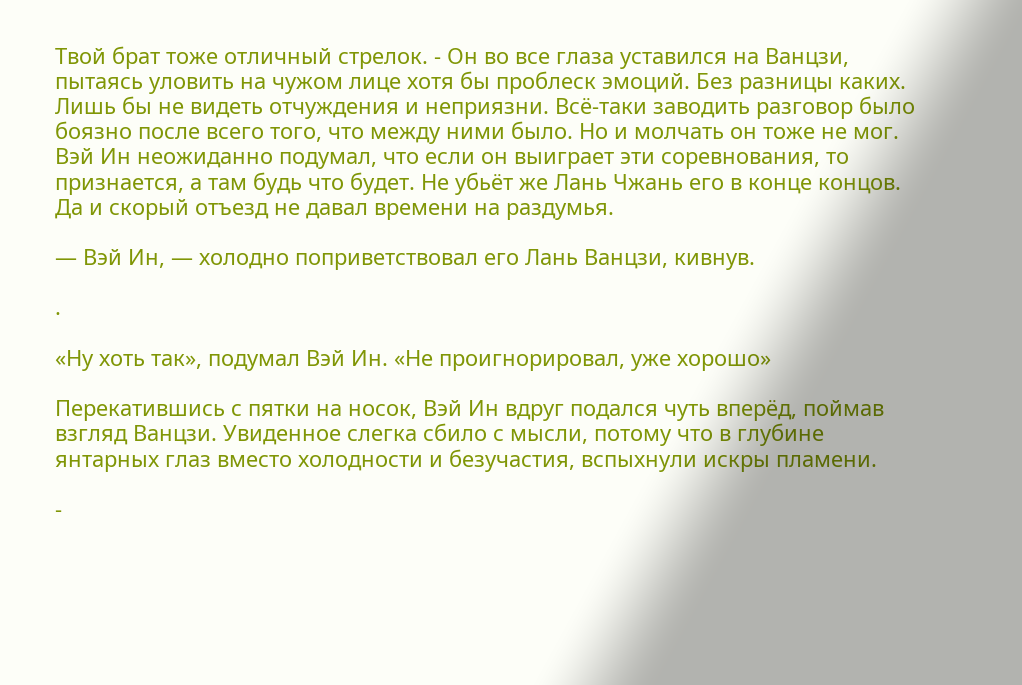Твой брат тоже отличный стрелок. - Он во все глаза уставился на Ванцзи, пытаясь уловить на чужом лице хотя бы проблеск эмоций. Без разницы каких. Лишь бы не видеть отчуждения и неприязни. Всё-таки заводить разговор было боязно после всего того, что между ними было. Но и молчать он тоже не мог. Вэй Ин неожиданно подумал, что если он выиграет эти соревнования, то признается, а там будь что будет. Не убьёт же Лань Чжань его в конце концов. Да и скорый отъезд не давал времени на раздумья.

— Вэй Ин, — холодно поприветствовал его Лань Ванцзи, кивнув.

.

«Ну хоть так», подумал Вэй Ин. «Не проигнорировал, уже хорошо»

Перекатившись с пятки на носок, Вэй Ин вдруг подался чуть вперёд, поймав взгляд Ванцзи. Увиденное слегка сбило с мысли, потому что в глубине янтарных глаз вместо холодности и безучастия, вспыхнули искры пламени.

-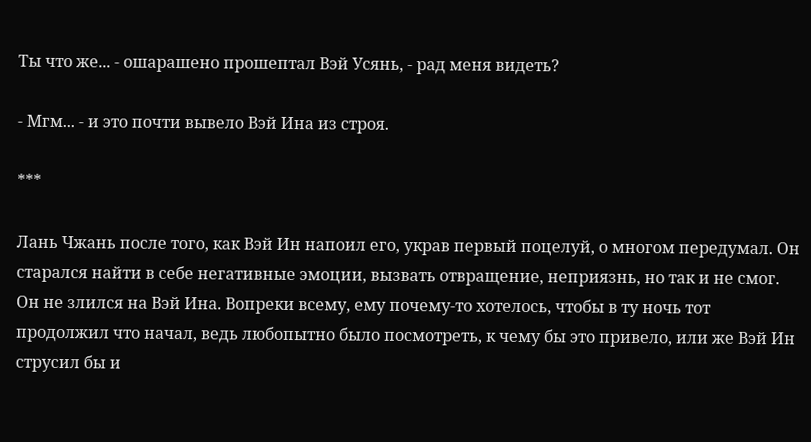Ты что же... - ошарашено прошептал Вэй Усянь, - рад меня видеть?

- Мгм... - и это почти вывело Вэй Ина из строя.

***

Лань Чжань после того, как Вэй Ин напоил его, украв первый поцелуй, о многом передумал. Он старался найти в себе негативные эмоции, вызвать отвращение, неприязнь, но так и не смог. Он не злился на Вэй Ина. Вопреки всему, ему почему-то хотелось, чтобы в ту ночь тот продолжил что начал, ведь любопытно было посмотреть, к чему бы это привело, или же Вэй Ин струсил бы и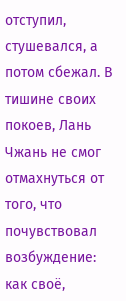отступил, стушевался, а потом сбежал. В тишине своих покоев, Лань Чжань не смог отмахнуться от того, что почувствовал возбуждение: как своё,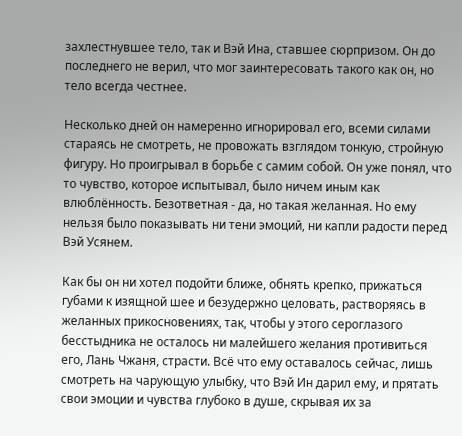захлестнувшее тело, так и Вэй Ина, ставшее сюрпризом. Он до последнего не верил, что мог заинтересовать такого как он, но тело всегда честнее.

Несколько дней он намеренно игнорировал его, всеми силами стараясь не смотреть, не провожать взглядом тонкую, стройную фигуру. Но проигрывал в борьбе с самим собой. Он уже понял, что то чувство, которое испытывал, было ничем иным как влюблённость. Безответная - да, но такая желанная. Но ему нельзя было показывать ни тени эмоций, ни капли радости перед Вэй Усянем.

Как бы он ни хотел подойти ближе, обнять крепко, прижаться губами к изящной шее и безудержно целовать, растворяясь в желанных прикосновениях, так, чтобы у этого сероглазого бесстыдника не осталось ни малейшего желания противиться его, Лань Чжаня, страсти. Всё что ему оставалось сейчас, лишь смотреть на чарующую улыбку, что Вэй Ин дарил ему, и прятать свои эмоции и чувства глубоко в душе, скрывая их за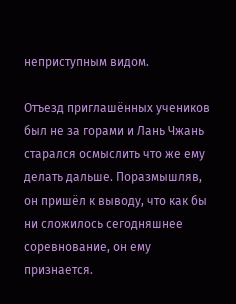неприступным видом.

Отъезд приглашённых учеников был не за горами и Лань Чжань старался осмыслить что же ему делать дальше. Поразмышляв, он пришёл к выводу, что как бы ни сложилось сегодняшнее соревнование, он ему признается.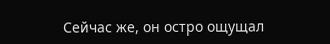Сейчас же, он остро ощущал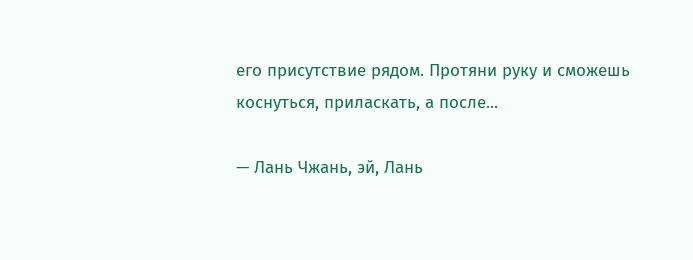его присутствие рядом. Протяни руку и сможешь коснуться, приласкать, а после...

— Лань Чжань, эй, Лань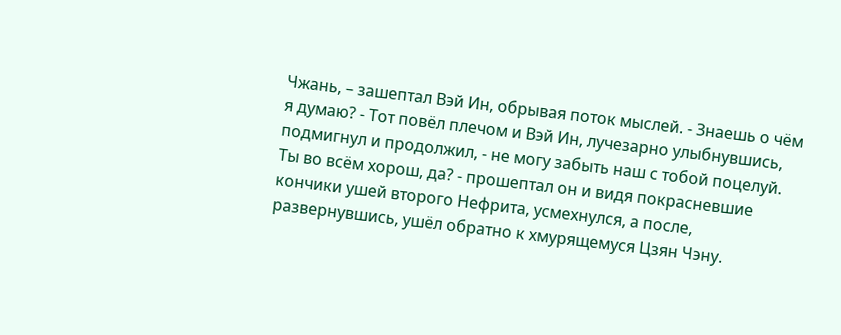Чжань, – зашептал Вэй Ин, обрывая поток мыслей. - Знаешь о чём я думаю? - Тот повёл плечом и Вэй Ин, лучезарно улыбнувшись, подмигнул и продолжил, - не могу забыть наш с тобой поцелуй. Ты во всём хорош, да? - прошептал он и видя покрасневшие кончики ушей второго Нефрита, усмехнулся, а после, развернувшись, ушёл обратно к хмурящемуся Цзян Чэну.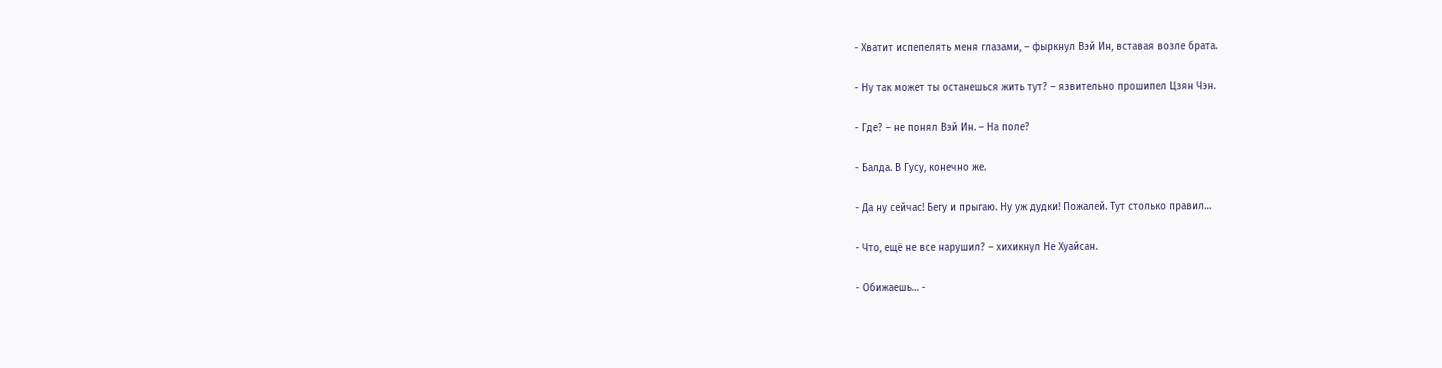- Хватит испепелять меня глазами, – фыркнул Вэй Ин, вставая возле брата.

- Ну так может ты останешься жить тут? – язвительно прошипел Цзян Чэн.

- Где? – не понял Вэй Ин. – На поле?

- Балда. В Гусу, конечно же.

- Да ну сейчас! Бегу и прыгаю. Ну уж дудки! Пожалей. Тут столько правил…

- Что, ещё не все нарушил? – хихикнул Не Хуайсан.

- Обижаешь… -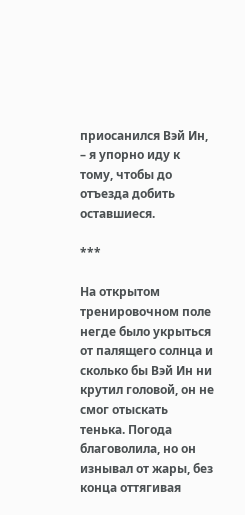приосанился Вэй Ин, – я упорно иду к тому, чтобы до отъезда добить оставшиеся.

***

На открытом тренировочном поле негде было укрыться от палящего солнца и сколько бы Вэй Ин ни крутил головой, он не смог отыскать тенька. Погода благоволила, но он изнывал от жары, без конца оттягивая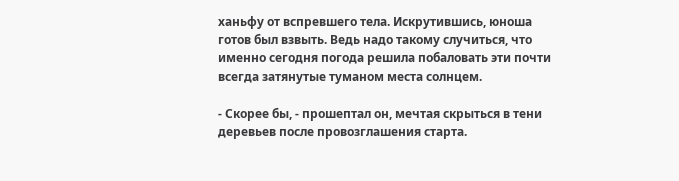ханьфу от вспревшего тела. Искрутившись, юноша готов был взвыть. Ведь надо такому случиться, что именно сегодня погода решила побаловать эти почти всегда затянутые туманом места солнцем.

- Скорее бы, - прошептал он, мечтая скрыться в тени деревьев после провозглашения старта.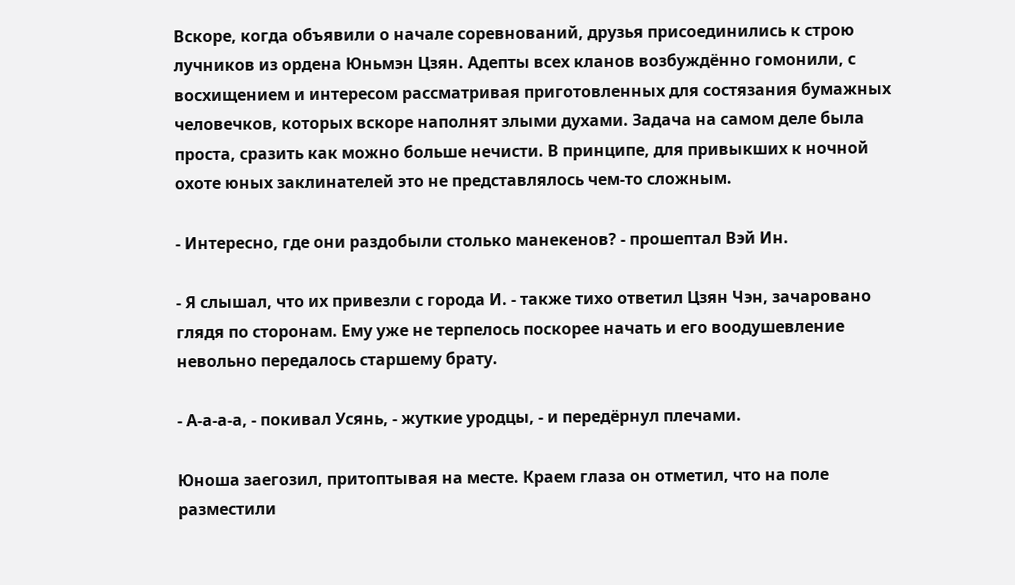Вскоре, когда объявили о начале соревнований, друзья присоединились к строю лучников из ордена Юньмэн Цзян. Адепты всех кланов возбуждённо гомонили, с восхищением и интересом рассматривая приготовленных для состязания бумажных человечков, которых вскоре наполнят злыми духами. Задача на самом деле была проста, сразить как можно больше нечисти. В принципе, для привыкших к ночной охоте юных заклинателей это не представлялось чем-то сложным.

- Интересно, где они раздобыли столько манекенов? - прошептал Вэй Ин.

- Я слышал, что их привезли с города И. - также тихо ответил Цзян Чэн, зачаровано глядя по сторонам. Ему уже не терпелось поскорее начать и его воодушевление невольно передалось старшему брату.

- А-а-а-а, - покивал Усянь, - жуткие уродцы, - и передёрнул плечами.

Юноша заегозил, притоптывая на месте. Краем глаза он отметил, что на поле разместили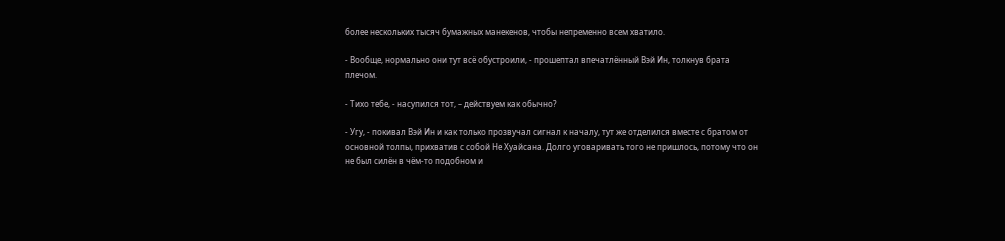более нескольких тысяч бумажных манекенов, чтобы непременно всем хватило.

- Вообще, нормально они тут всё обустроили, - прошептал впечатлённый Вэй Ин, толкнув брата плечом.

- Тихо тебе, - насупился тот, – действуем как обычно?

- Угу, - покивал Вэй Ин и как только прозвучал сигнал к началу, тут же отделился вместе с братом от основной толпы, прихватив с собой Не Хуайсана. Долго уговаривать того не пришлось, потому что он не был силён в чём-то подобном и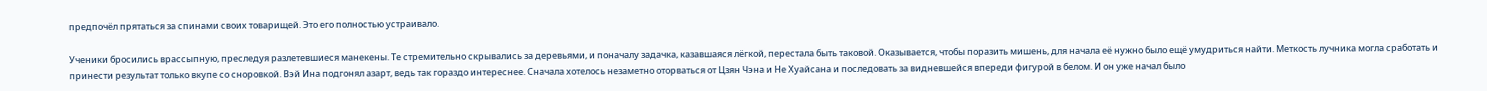предпочёл прятаться за спинами своих товарищей. Это его полностью устраивало.

Ученики бросились врассыпную, преследуя разлетевшиеся манекены. Те стремительно скрывались за деревьями, и поначалу задачка, казавшаяся лёгкой, перестала быть таковой. Оказывается, чтобы поразить мишень, для начала её нужно было ещё умудриться найти. Меткость лучника могла сработать и принести результат только вкупе со сноровкой. Вэй Ина подгонял азарт, ведь так гораздо интереснее. Сначала хотелось незаметно оторваться от Цзян Чэна и Не Хуайсана и последовать за видневшейся впереди фигурой в белом. И он уже начал было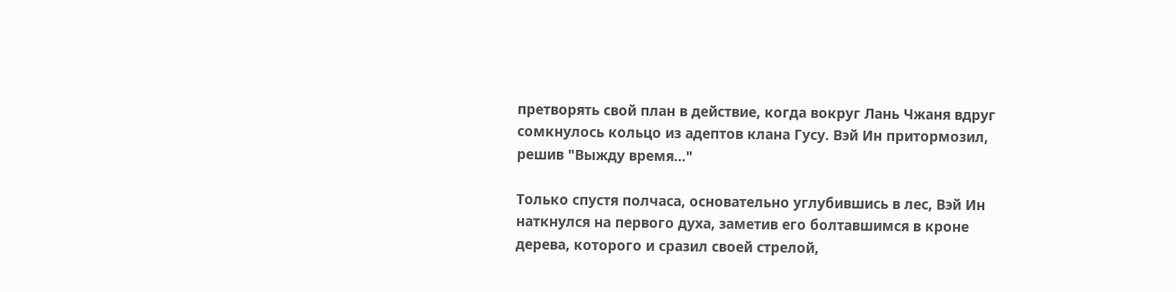претворять свой план в действие, когда вокруг Лань Чжаня вдруг сомкнулось кольцо из адептов клана Гусу. Вэй Ин притормозил, решив "Выжду время..."

Только спустя полчаса, основательно углубившись в лес, Вэй Ин наткнулся на первого духа, заметив его болтавшимся в кроне дерева, которого и сразил своей стрелой,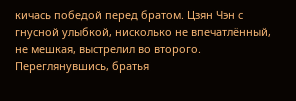кичась победой перед братом. Цзян Чэн с гнусной улыбкой, нисколько не впечатлённый, не мешкая, выстрелил во второго. Переглянувшись, братья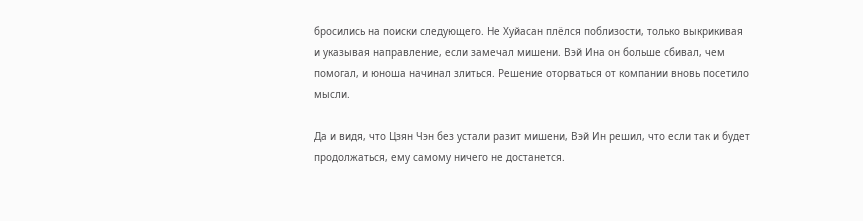бросились на поиски следующего. Не Хуйасан плёлся поблизости, только выкрикивая и указывая направление, если замечал мишени. Вэй Ина он больше сбивал, чем помогал, и юноша начинал злиться. Решение оторваться от компании вновь посетило мысли.

Да и видя, что Цзян Чэн без устали разит мишени, Вэй Ин решил, что если так и будет продолжаться, ему самому ничего не достанется.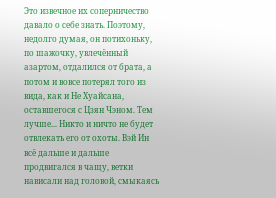Это извечное их соперничество давало о себе знать. Поэтому, недолго думая, он потихоньку, по шажочку, увлечённый азартом, отдалился от брата, а потом и вовсе потерял того из вида, как и Не Хуайсана, оставшегося с Цзян Чэном. Тем лучше... Никто и ничто не будет отвлекать его от охоты. Вэй Ин всё дальше и дальше продвигался в чащу, ветки нависали над головой, смыкаясь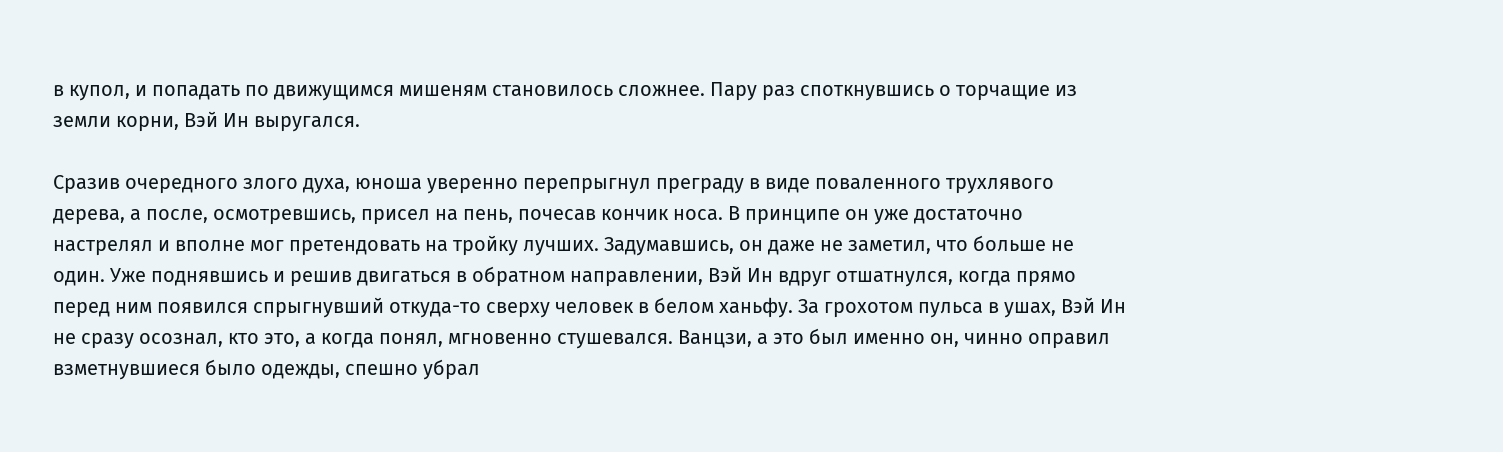в купол, и попадать по движущимся мишеням становилось сложнее. Пару раз споткнувшись о торчащие из земли корни, Вэй Ин выругался.

Сразив очередного злого духа, юноша уверенно перепрыгнул преграду в виде поваленного трухлявого дерева, а после, осмотревшись, присел на пень, почесав кончик носа. В принципе он уже достаточно настрелял и вполне мог претендовать на тройку лучших. Задумавшись, он даже не заметил, что больше не один. Уже поднявшись и решив двигаться в обратном направлении, Вэй Ин вдруг отшатнулся, когда прямо перед ним появился спрыгнувший откуда-то сверху человек в белом ханьфу. За грохотом пульса в ушах, Вэй Ин не сразу осознал, кто это, а когда понял, мгновенно стушевался. Ванцзи, а это был именно он, чинно оправил взметнувшиеся было одежды, спешно убрал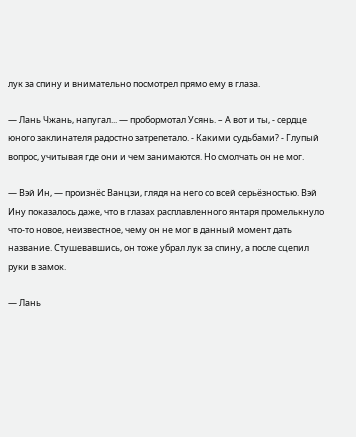лук за спину и внимательно посмотрел прямо ему в глаза.

— Лань Чжань, напугал... — пробормотал Усянь. – А вот и ты, - сердце юного заклинателя радостно затрепетало. - Какими судьбами? - Глупый вопрос, учитывая где они и чем занимаются. Но смолчать он не мог.

— Вэй Ин, — произнёс Ванцзи, глядя на него со всей серьёзностью. Вэй Ину показалось даже, что в глазах расплавленного янтаря промелькнуло что-то новое, неизвестное, чему он не мог в данный момент дать название. Стушевавшись, он тоже убрал лук за спину, а после сцепил руки в замок.

— Лань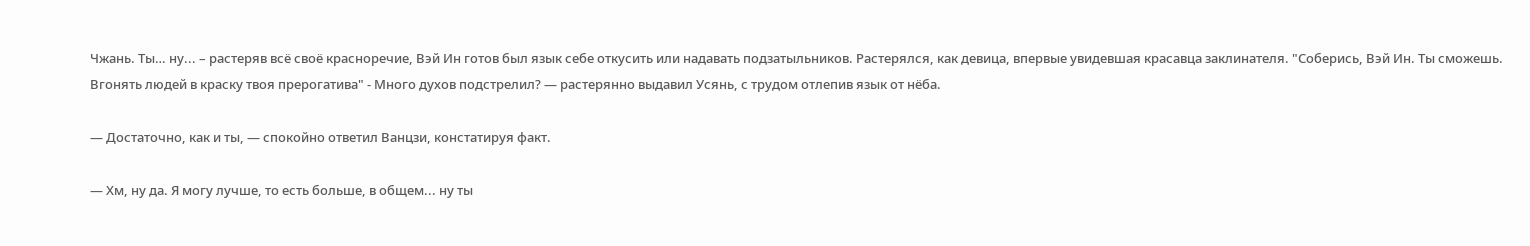Чжань. Ты… ну... – растеряв всё своё красноречие, Вэй Ин готов был язык себе откусить или надавать подзатыльников. Растерялся, как девица, впервые увидевшая красавца заклинателя. "Соберись, Вэй Ин. Ты сможешь. Вгонять людей в краску твоя прерогатива" - Много духов подстрелил? — растерянно выдавил Усянь, с трудом отлепив язык от нёба.

— Достаточно, как и ты, — спокойно ответил Ванцзи, констатируя факт.

— Хм, ну да. Я могу лучше, то есть больше, в общем... ну ты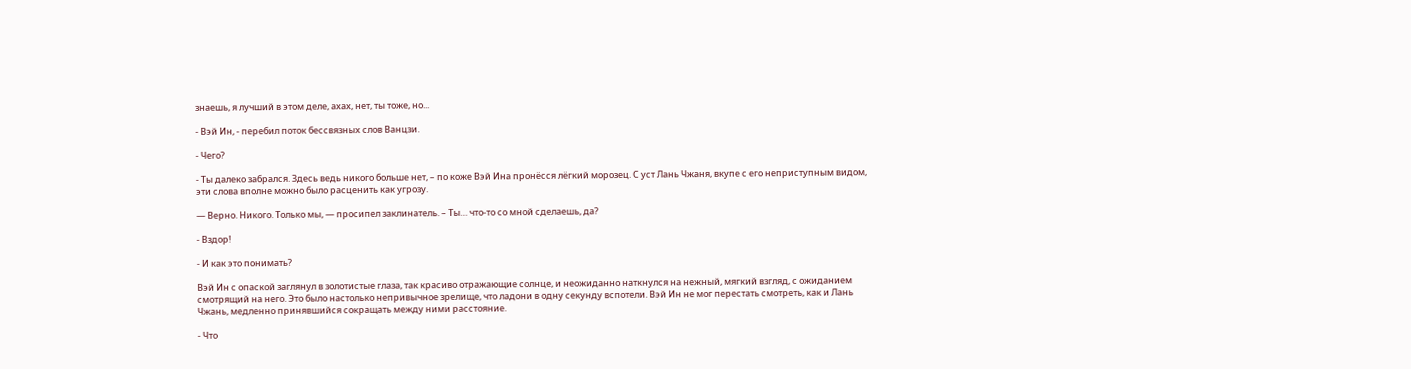знаешь, я лучший в этом деле, ахах, нет, ты тоже, но...

- Вэй Ин, - перебил поток бессвязных слов Ванцзи.

- Чего?

- Ты далеко забрался. Здесь ведь никого больше нет, – по коже Вэй Ина пронёсся лёгкий морозец. С уст Лань Чжаня, вкупе с его неприступным видом, эти слова вполне можно было расценить как угрозу.

— Верно. Никого. Только мы, — просипел заклинатель. – Ты… что-то со мной сделаешь, да?

- Вздор!

- И как это понимать?

Вэй Ин с опаской заглянул в золотистые глаза, так красиво отражающие солнце, и неожиданно наткнулся на нежный, мягкий взгляд, с ожиданием смотрящий на него. Это было настолько непривычное зрелище, что ладони в одну секунду вспотели. Вэй Ин не мог перестать смотреть, как и Лань Чжань, медленно принявшийся сокращать между ними расстояние.

- Что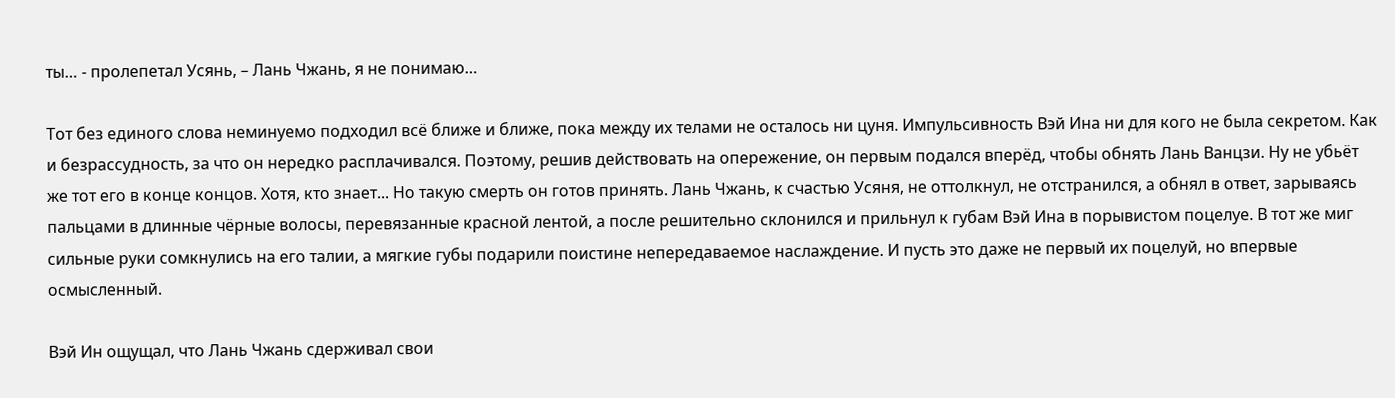ты… - пролепетал Усянь, – Лань Чжань, я не понимаю…

Тот без единого слова неминуемо подходил всё ближе и ближе, пока между их телами не осталось ни цуня. Импульсивность Вэй Ина ни для кого не была секретом. Как и безрассудность, за что он нередко расплачивался. Поэтому, решив действовать на опережение, он первым подался вперёд, чтобы обнять Лань Ванцзи. Ну не убьёт же тот его в конце концов. Хотя, кто знает... Но такую смерть он готов принять. Лань Чжань, к счастью Усяня, не оттолкнул, не отстранился, а обнял в ответ, зарываясь пальцами в длинные чёрные волосы, перевязанные красной лентой, а после решительно склонился и прильнул к губам Вэй Ина в порывистом поцелуе. В тот же миг сильные руки сомкнулись на его талии, а мягкие губы подарили поистине непередаваемое наслаждение. И пусть это даже не первый их поцелуй, но впервые осмысленный.

Вэй Ин ощущал, что Лань Чжань сдерживал свои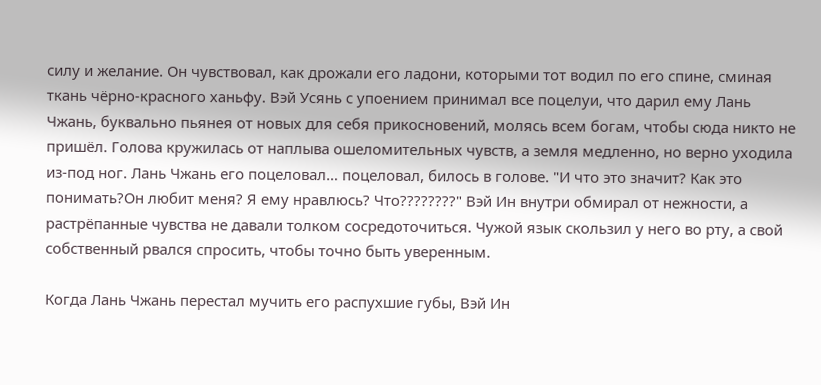силу и желание. Он чувствовал, как дрожали его ладони, которыми тот водил по его спине, сминая ткань чёрно-красного ханьфу. Вэй Усянь с упоением принимал все поцелуи, что дарил ему Лань Чжань, буквально пьянея от новых для себя прикосновений, молясь всем богам, чтобы сюда никто не пришёл. Голова кружилась от наплыва ошеломительных чувств, а земля медленно, но верно уходила из-под ног. Лань Чжань его поцеловал… поцеловал, билось в голове. "И что это значит? Как это понимать?Он любит меня? Я ему нравлюсь? Что????????" Вэй Ин внутри обмирал от нежности, а растрёпанные чувства не давали толком сосредоточиться. Чужой язык скользил у него во рту, а свой собственный рвался спросить, чтобы точно быть уверенным.

Когда Лань Чжань перестал мучить его распухшие губы, Вэй Ин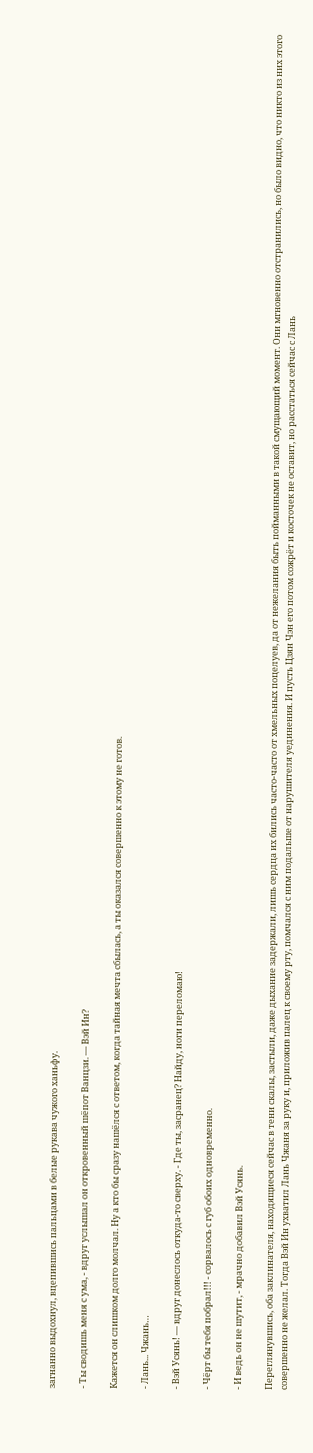загнанно выдохнул, вцепившись пальцами в белые рукава чужого ханьфу.

- Ты сводишь меня с ума, - вдруг услышал он откровенный шёпот Ванцзи. — Вэй Ин?

Кажется он слишком долго молчал. Ну а кто бы сразу нашёлся с ответом, когда тайная мечта сбылась, а ты оказался совершенно к этому не готов.

- Лань... Чжань…

- Вэй Усянь! — вдруг донеслось откуда-то сверху. - Где ты, засранец? Найду, ноги переломаю!

- Чёрт бы тебя побрал!!! - сорвалось с губ обоих одновременно.

- И ведь он не шутит, - мрачно добавил Вэй Усянь.

Переглянувшись, оба заклинателя, находящиеся сейчас в тени скалы, застыли, даже дыхание задержали, лишь сердца их бились часто-часто от хмельных поцелуев, да от нежелания быть пойманными в такой смущающий момент. Они мгновенно отстранились, но было видно, что никто из них этого совершенно не желал. Тогда Вэй Ин ухватил Лань Чжаня за руку и, приложив палец к своему рту, помчался с ним подальше от нарушителя уединения. И пусть Цзян Чэн его потом сожрёт и косточек не оставит, но расстаться сейчас с Лань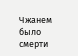Чжанем было смерти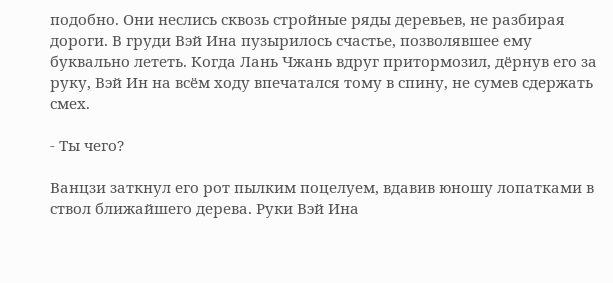подобно. Они неслись сквозь стройные ряды деревьев, не разбирая дороги. В груди Вэй Ина пузырилось счастье, позволявшее ему буквально лететь. Когда Лань Чжань вдруг притормозил, дёрнув его за руку, Вэй Ин на всём ходу впечатался тому в спину, не сумев сдержать смех.

- Ты чего?

Ванцзи заткнул его рот пылким поцелуем, вдавив юношу лопатками в ствол ближайшего дерева. Руки Вэй Ина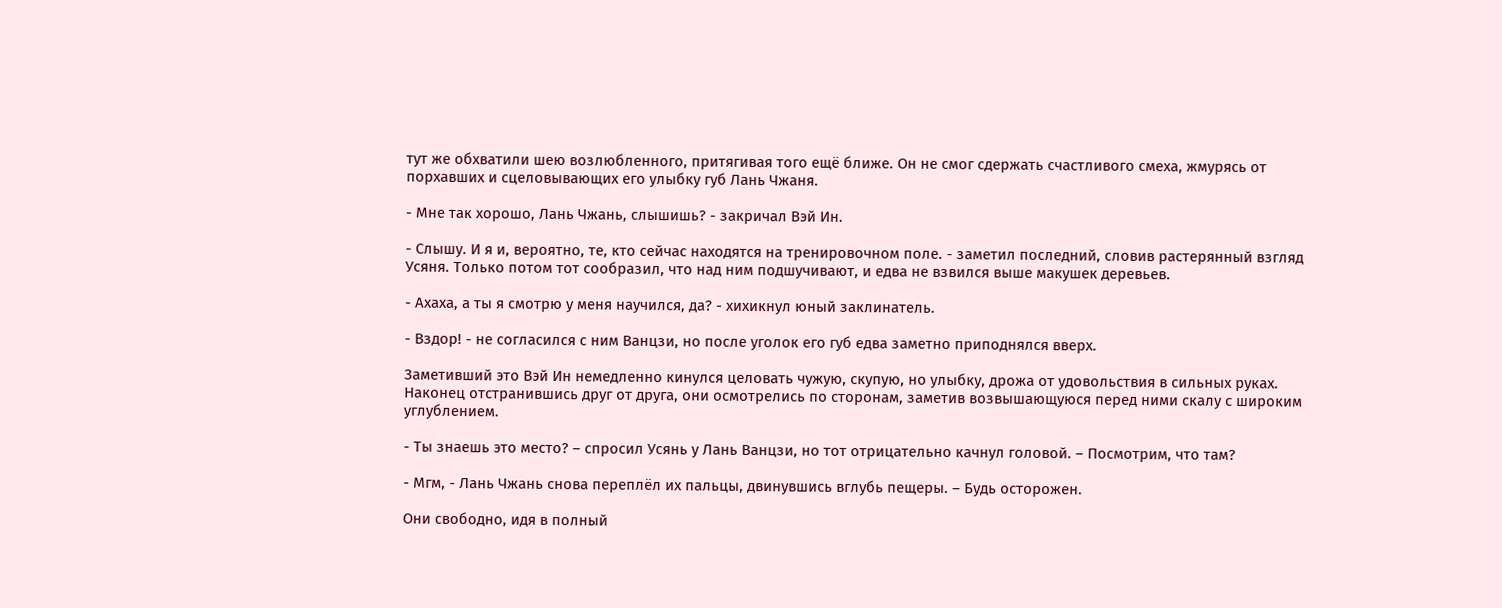тут же обхватили шею возлюбленного, притягивая того ещё ближе. Он не смог сдержать счастливого смеха, жмурясь от порхавших и сцеловывающих его улыбку губ Лань Чжаня.

- Мне так хорошо, Лань Чжань, слышишь? - закричал Вэй Ин.

- Слышу. И я и, вероятно, те, кто сейчас находятся на тренировочном поле. - заметил последний, словив растерянный взгляд Усяня. Только потом тот сообразил, что над ним подшучивают, и едва не взвился выше макушек деревьев.

- Ахаха, а ты я смотрю у меня научился, да? - хихикнул юный заклинатель.

- Вздор! - не согласился с ним Ванцзи, но после уголок его губ едва заметно приподнялся вверх.

Заметивший это Вэй Ин немедленно кинулся целовать чужую, скупую, но улыбку, дрожа от удовольствия в сильных руках. Наконец отстранившись друг от друга, они осмотрелись по сторонам, заметив возвышающуюся перед ними скалу с широким углублением.

- Ты знаешь это место? – спросил Усянь у Лань Ванцзи, но тот отрицательно качнул головой. – Посмотрим, что там?

- Мгм, - Лань Чжань снова переплёл их пальцы, двинувшись вглубь пещеры. – Будь осторожен.

Они свободно, идя в полный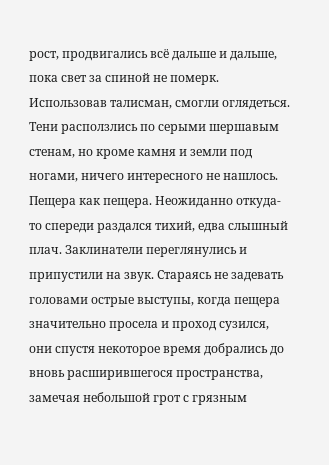рост, продвигались всё дальше и дальше, пока свет за спиной не померк. Использовав талисман, смогли оглядеться. Тени расползлись по серыми шершавым стенам, но кроме камня и земли под ногами, ничего интересного не нашлось. Пещера как пещера. Неожиданно откуда-то спереди раздался тихий, едва слышный плач. Заклинатели переглянулись и припустили на звук. Стараясь не задевать головами острые выступы, когда пещера значительно просела и проход сузился, они спустя некоторое время добрались до вновь расширившегося пространства, замечая небольшой грот с грязным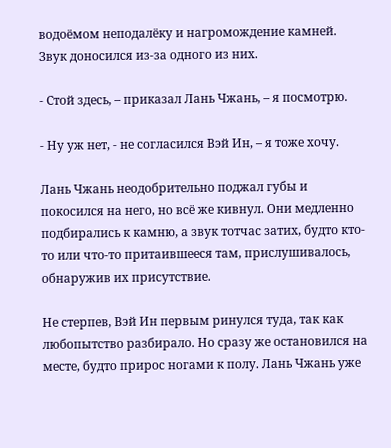водоёмом неподалёку и нагромождение камней. Звук доносился из-за одного из них.

- Стой здесь, – приказал Лань Чжань, – я посмотрю.

- Ну уж нет, - не согласился Вэй Ин, – я тоже хочу.

Лань Чжань неодобрительно поджал губы и покосился на него, но всё же кивнул. Они медленно подбирались к камню, а звук тотчас затих, будто кто-то или что-то притаившееся там, прислушивалось, обнаружив их присутствие.

Не стерпев, Вэй Ин первым ринулся туда, так как любопытство разбирало. Но сразу же остановился на месте, будто прирос ногами к полу. Лань Чжань уже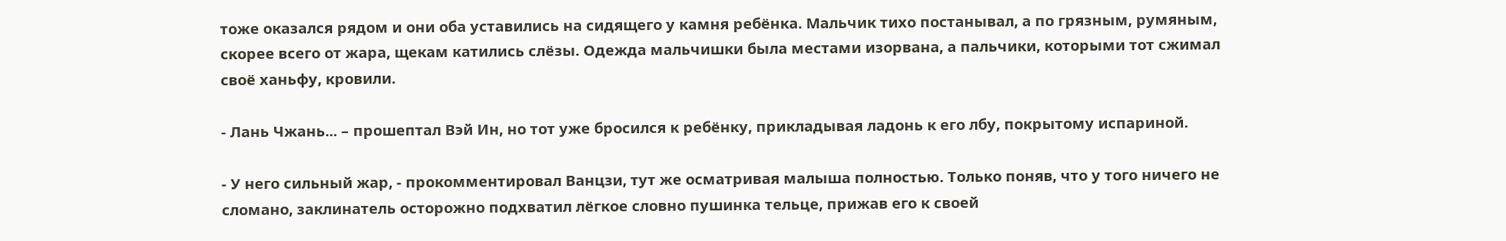тоже оказался рядом и они оба уставились на сидящего у камня ребёнка. Мальчик тихо постанывал, а по грязным, румяным, скорее всего от жара, щекам катились слёзы. Одежда мальчишки была местами изорвана, а пальчики, которыми тот сжимал своё ханьфу, кровили.

- Лань Чжань... – прошептал Вэй Ин, но тот уже бросился к ребёнку, прикладывая ладонь к его лбу, покрытому испариной.

- У него сильный жар, - прокомментировал Ванцзи, тут же осматривая малыша полностью. Только поняв, что у того ничего не сломано, заклинатель осторожно подхватил лёгкое словно пушинка тельце, прижав его к своей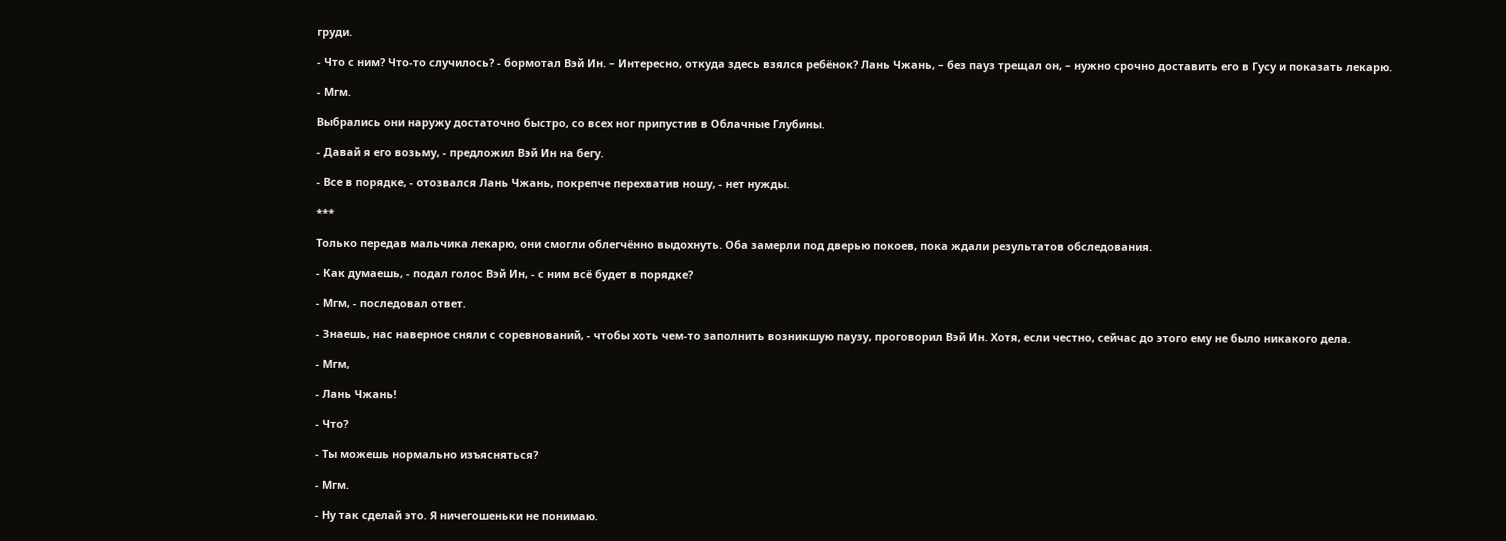груди.

- Что с ним? Что-то случилось? - бормотал Вэй Ин. – Интересно, откуда здесь взялся ребёнок? Лань Чжань, – без пауз трещал он, – нужно срочно доставить его в Гусу и показать лекарю.

- Мгм.

Выбрались они наружу достаточно быстро, со всех ног припустив в Облачные Глубины.

- Давай я его возьму, - предложил Вэй Ин на бегу.

- Все в порядке, - отозвался Лань Чжань, покрепче перехватив ношу, - нет нужды.

***

Только передав мальчика лекарю, они смогли облегчённо выдохнуть. Оба замерли под дверью покоев, пока ждали результатов обследования.

- Как думаешь, - подал голос Вэй Ин, - с ним всё будет в порядке?

- Мгм, - последовал ответ.

- Знаешь, нас наверное сняли с соревнований, - чтобы хоть чем-то заполнить возникшую паузу, проговорил Вэй Ин. Хотя, если честно, сейчас до этого ему не было никакого дела.

- Мгм,

- Лань Чжань!

- Что?

- Ты можешь нормально изъясняться?

- Мгм.

- Ну так сделай это. Я ничегошеньки не понимаю.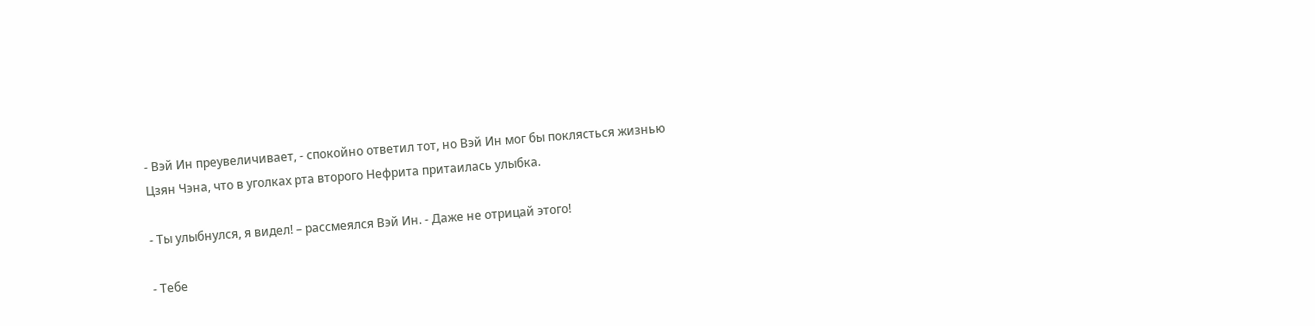- Вэй Ин преувеличивает, - спокойно ответил тот, но Вэй Ин мог бы поклясться жизнью Цзян Чэна, что в уголках рта второго Нефрита притаилась улыбка.

- Ты улыбнулся, я видел! – рассмеялся Вэй Ин. - Даже не отрицай этого!

- Тебе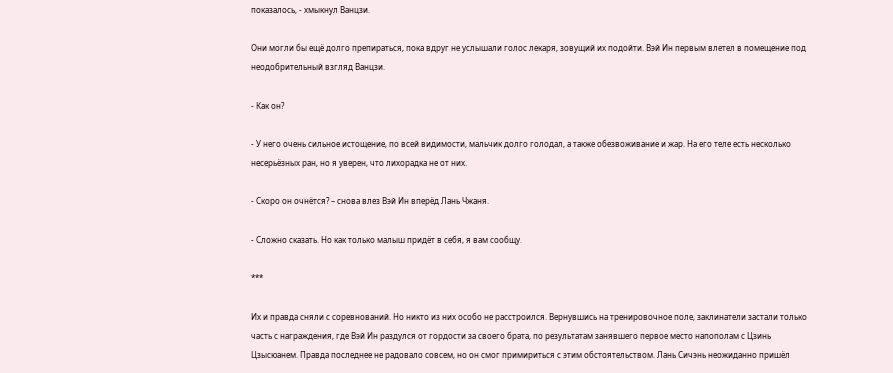показалось, - хмыкнул Ванцзи.

Они могли бы ещё долго препираться, пока вдруг не услышали голос лекаря, зовущий их подойти. Вэй Ин первым влетел в помещение под неодобрительный взгляд Ванцзи.

- Как он?

- У него очень сильное истощение, по всей видимости, мальчик долго голодал, а также обезвоживание и жар. На его теле есть несколько несерьёзных ран, но я уверен, что лихорадка не от них.

- Скоро он очнётся? – снова влез Вэй Ин вперёд Лань Чжаня.

- Сложно сказать. Но как только малыш придёт в себя, я вам сообщу.

***

Их и правда сняли с соревнований. Но никто из них особо не расстроился. Вернувшись на тренировочное поле, заклинатели застали только часть с награждения, где Вэй Ин раздулся от гордости за своего брата, по результатам занявшего первое место напополам с Цзинь Цзысюанем. Правда последнее не радовало совсем, но он смог примириться с этим обстоятельством. Лань Сичэнь неожиданно пришёл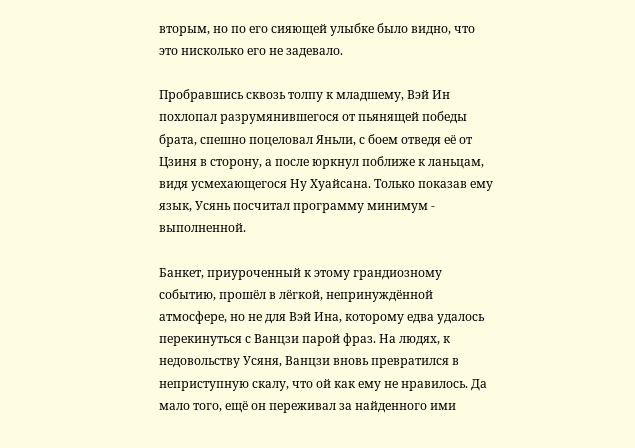вторым, но по его сияющей улыбке было видно, что это нисколько его не задевало.

Пробравшись сквозь толпу к младшему, Вэй Ин похлопал разрумянившегося от пьянящей победы брата, спешно поцеловал Яньли, с боем отведя её от Цзиня в сторону, а после юркнул поближе к ланьцам, видя усмехающегося Ну Хуайсана. Только показав ему язык, Усянь посчитал программу минимум - выполненной.

Банкет, приуроченный к этому грандиозному событию, прошёл в лёгкой, непринуждённой атмосфере, но не для Вэй Ина, которому едва удалось перекинуться с Ванцзи парой фраз. На людях, к недовольству Усяня, Ванцзи вновь превратился в неприступную скалу, что ой как ему не нравилось. Да мало того, ещё он переживал за найденного ими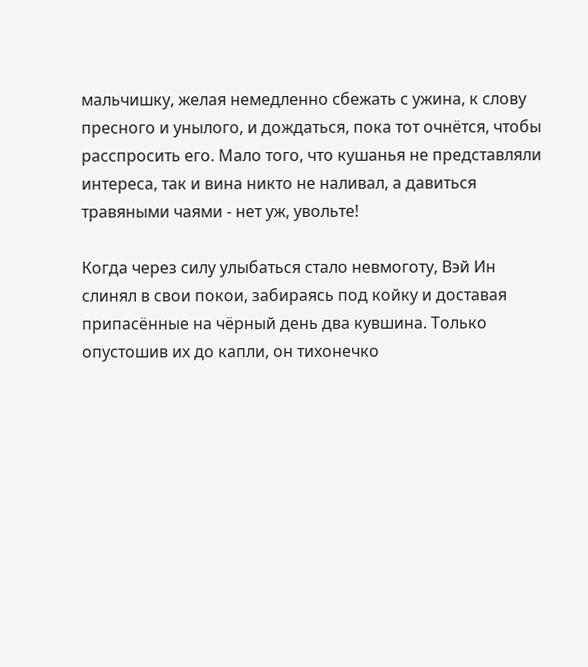мальчишку, желая немедленно сбежать с ужина, к слову пресного и унылого, и дождаться, пока тот очнётся, чтобы расспросить его. Мало того, что кушанья не представляли интереса, так и вина никто не наливал, а давиться травяными чаями - нет уж, увольте!

Когда через силу улыбаться стало невмоготу, Вэй Ин слинял в свои покои, забираясь под койку и доставая припасённые на чёрный день два кувшина. Только опустошив их до капли, он тихонечко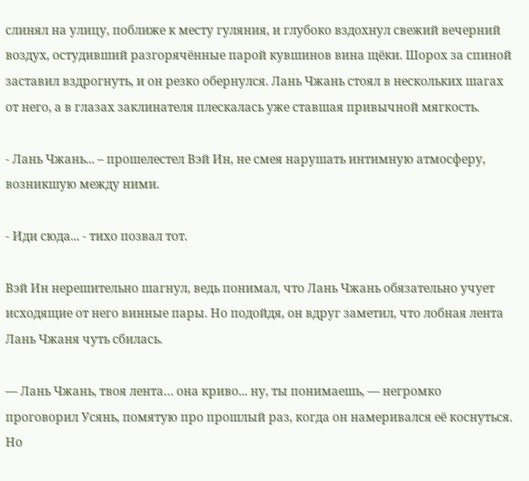слинял на улицу, поближе к месту гуляния, и глубоко вздохнул свежий вечерний воздух, остудивший разгорячённые парой кувшинов вина щёки. Шорох за спиной заставил вздрогнуть, и он резко обернулся. Лань Чжань стоял в нескольких шагах от него, а в глазах заклинателя плескалась уже ставшая привычной мягкость.

- Лань Чжань... – прошелестел Вэй Ин, не смея нарушать интимную атмосферу, возникшую между ними.

- Иди сюда... - тихо позвал тот.

Вэй Ин нерешительно шагнул, ведь понимал, что Лань Чжань обязательно учует исходящие от него винные пары. Но подойдя, он вдруг заметил, что лобная лента Лань Чжаня чуть сбилась.

— Лань Чжань, твоя лента… она криво... ну, ты понимаешь, — негромко проговорил Усянь, помятую про прошлый раз, когда он намеривался её коснуться. Но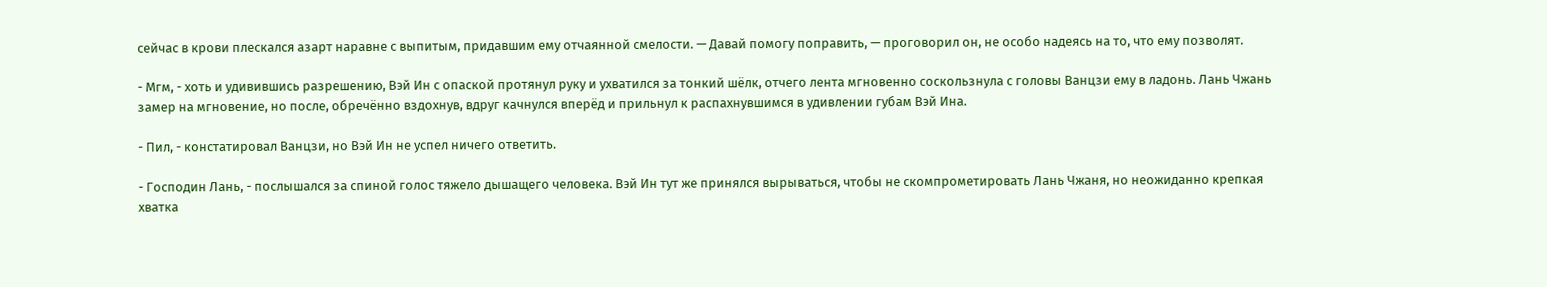сейчас в крови плескался азарт наравне с выпитым, придавшим ему отчаянной смелости. — Давай помогу поправить, — проговорил он, не особо надеясь на то, что ему позволят.

- Мгм, - хоть и удивившись разрешению, Вэй Ин с опаской протянул руку и ухватился за тонкий шёлк, отчего лента мгновенно соскользнула с головы Ванцзи ему в ладонь. Лань Чжань замер на мгновение, но после, обречённо вздохнув, вдруг качнулся вперёд и прильнул к распахнувшимся в удивлении губам Вэй Ина.

- Пил, - констатировал Ванцзи, но Вэй Ин не успел ничего ответить.

- Господин Лань, - послышался за спиной голос тяжело дышащего человека. Вэй Ин тут же принялся вырываться, чтобы не скомпрометировать Лань Чжаня, но неожиданно крепкая хватка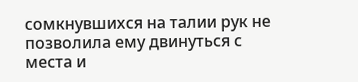сомкнувшихся на талии рук не позволила ему двинуться с места и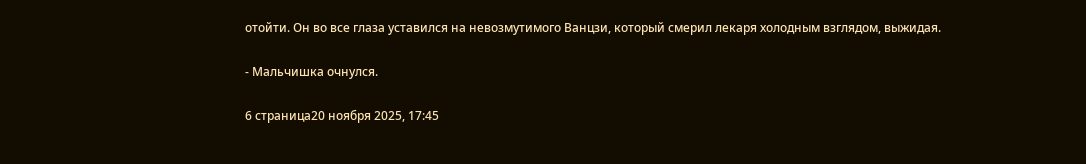отойти. Он во все глаза уставился на невозмутимого Ванцзи, который смерил лекаря холодным взглядом, выжидая.

- Мальчишка очнулся.

6 страница20 ноября 2025, 17:45